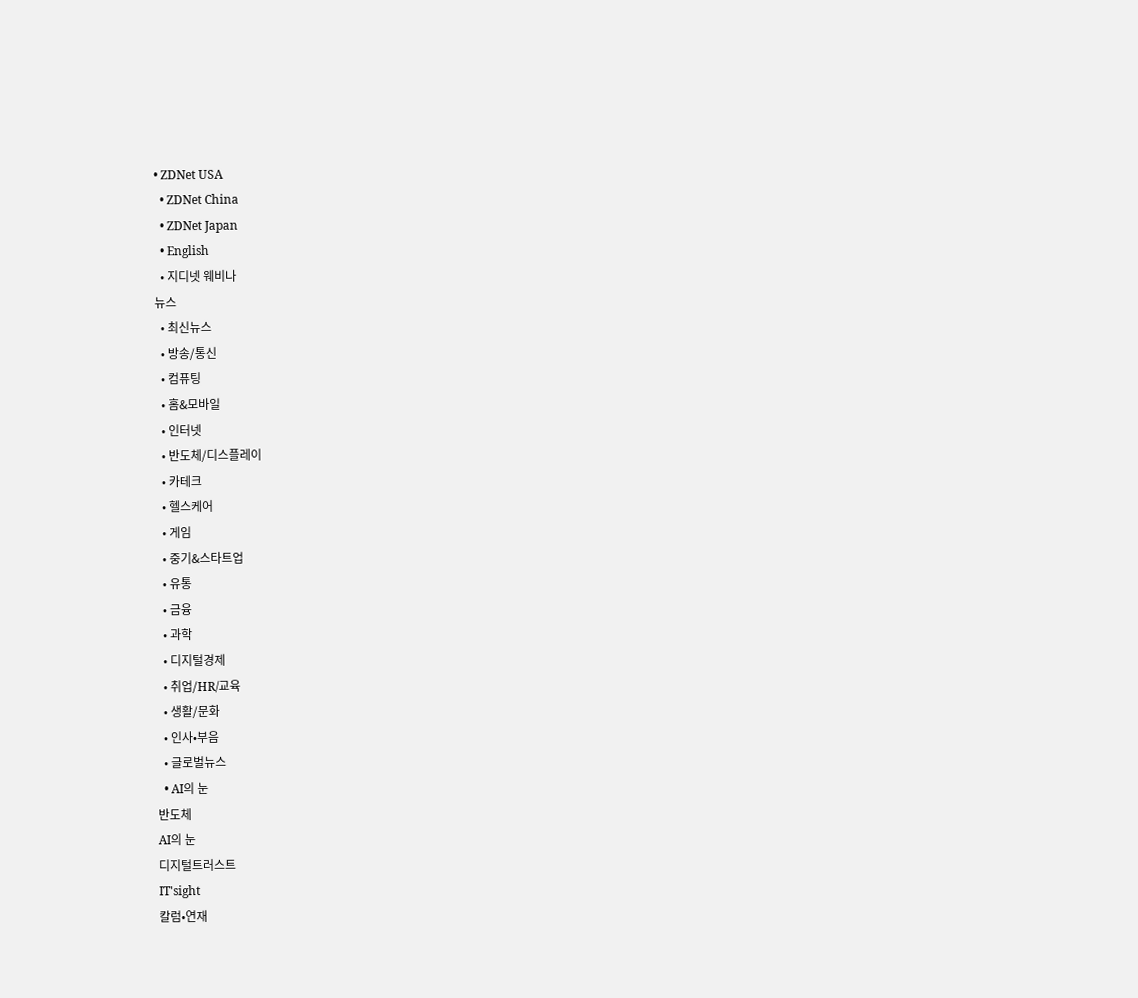• ZDNet USA
  • ZDNet China
  • ZDNet Japan
  • English
  • 지디넷 웨비나
뉴스
  • 최신뉴스
  • 방송/통신
  • 컴퓨팅
  • 홈&모바일
  • 인터넷
  • 반도체/디스플레이
  • 카테크
  • 헬스케어
  • 게임
  • 중기&스타트업
  • 유통
  • 금융
  • 과학
  • 디지털경제
  • 취업/HR/교육
  • 생활/문화
  • 인사•부음
  • 글로벌뉴스
  • AI의 눈
반도체
AI의 눈
디지털트러스트
IT'sight
칼럼•연재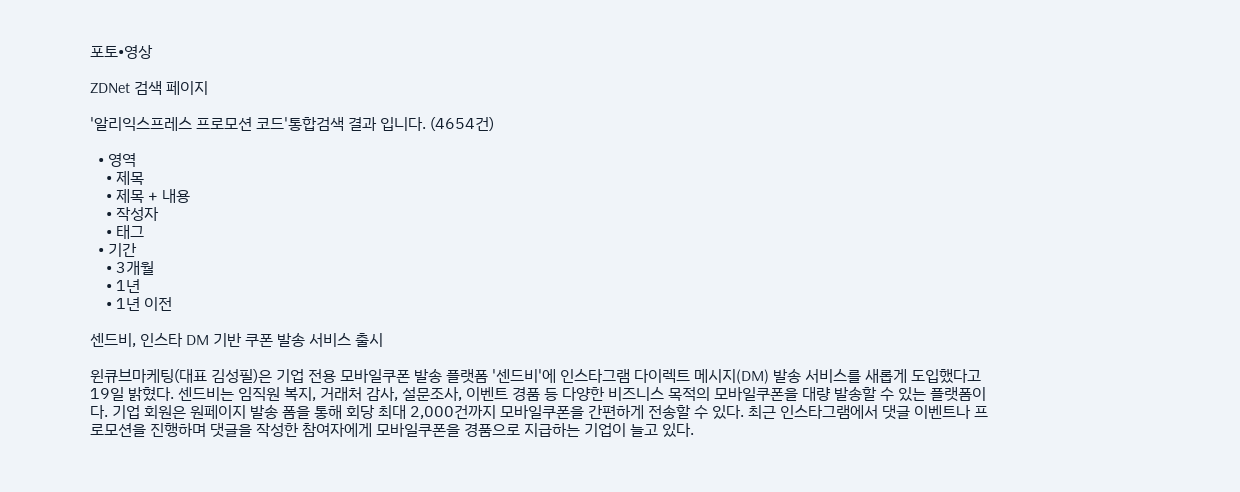포토•영상

ZDNet 검색 페이지

'알리익스프레스 프로모션 코드'통합검색 결과 입니다. (4654건)

  • 영역
    • 제목
    • 제목 + 내용
    • 작성자
    • 태그
  • 기간
    • 3개월
    • 1년
    • 1년 이전

센드비, 인스타 DM 기반 쿠폰 발송 서비스 출시

윈큐브마케팅(대표 김성필)은 기업 전용 모바일쿠폰 발송 플랫폼 '센드비'에 인스타그램 다이렉트 메시지(DM) 발송 서비스를 새롭게 도입했다고 19일 밝혔다. 센드비는 임직원 복지, 거래처 감사, 설문조사, 이벤트 경품 등 다양한 비즈니스 목적의 모바일쿠폰을 대량 발송할 수 있는 플랫폼이다. 기업 회원은 원페이지 발송 폼을 통해 회당 최대 2,000건까지 모바일쿠폰을 간편하게 전송할 수 있다. 최근 인스타그램에서 댓글 이벤트나 프로모션을 진행하며 댓글을 작성한 참여자에게 모바일쿠폰을 경품으로 지급하는 기업이 늘고 있다.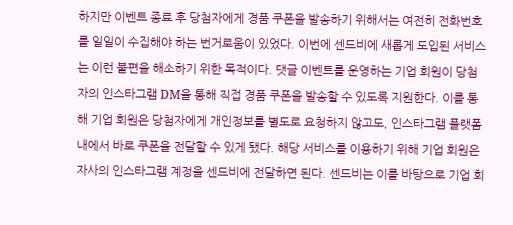하지만 이벤트 종료 후 당첨자에게 경품 쿠폰을 발송하기 위해서는 여전히 전화번호를 일일이 수집해야 하는 번거로움이 있었다. 이번에 센드비에 새롭게 도입된 서비스는 이런 불편을 해소하기 위한 목적이다. 댓글 이벤트를 운영하는 기업 회원이 당첨자의 인스타그램 DM을 통해 직접 경품 쿠폰을 발송할 수 있도록 지원한다. 이를 통해 기업 회원은 당첨자에게 개인정보를 별도로 요청하지 않고도, 인스타그램 플랫폼 내에서 바로 쿠폰을 전달할 수 있게 됐다. 해당 서비스를 이용하기 위해 기업 회원은 자사의 인스타그램 계정을 센드비에 전달하면 된다. 센드비는 이를 바탕으로 기업 회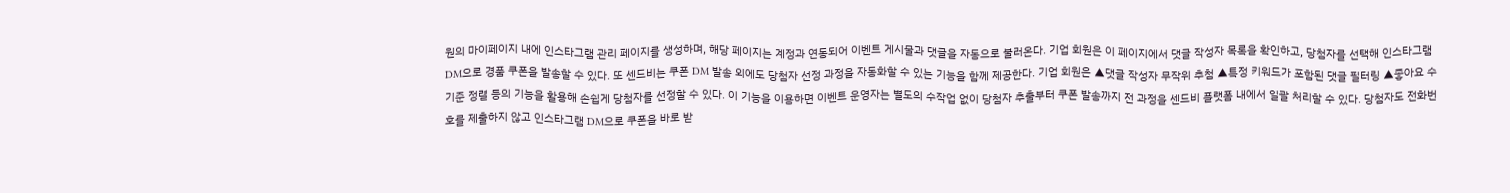원의 마이페이지 내에 인스타그램 관리 페이지를 생성하며, 해당 페이지는 계정과 연동되어 이벤트 게시물과 댓글을 자동으로 불러온다. 기업 회원은 이 페이지에서 댓글 작성자 목록을 확인하고, 당첨자를 선택해 인스타그램 DM으로 경품 쿠폰을 발송할 수 있다. 또 센드비는 쿠폰 DM 발송 외에도 당첨자 선정 과정을 자동화할 수 있는 기능을 함께 제공한다. 기업 회원은 ▲댓글 작성자 무작위 추첨 ▲특정 키워드가 포함된 댓글 필터링 ▲좋아요 수 기준 정렬 등의 기능을 활용해 손쉽게 당첨자를 선정할 수 있다. 이 기능을 이용하면 이벤트 운영자는 별도의 수작업 없이 당첨자 추출부터 쿠폰 발송까지 전 과정을 센드비 플랫폼 내에서 일괄 처리할 수 있다. 당첨자도 전화번호를 제출하지 않고 인스타그램 DM으로 쿠폰을 바로 받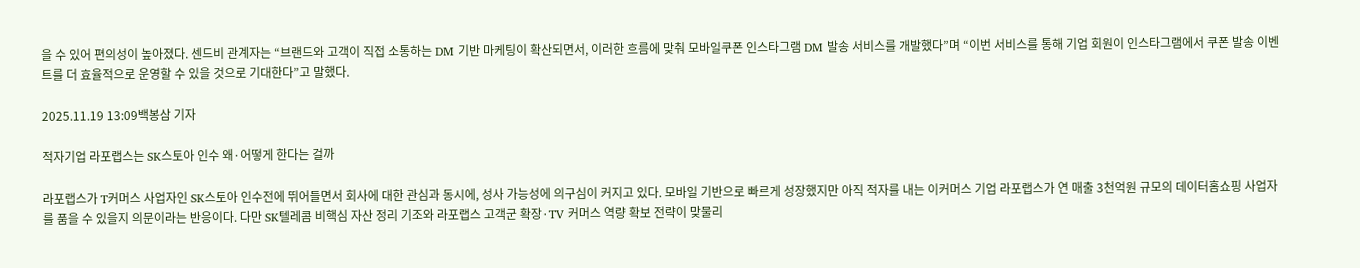을 수 있어 편의성이 높아졌다. 센드비 관계자는 “브랜드와 고객이 직접 소통하는 DM 기반 마케팅이 확산되면서, 이러한 흐름에 맞춰 모바일쿠폰 인스타그램 DM 발송 서비스를 개발했다”며 “이번 서비스를 통해 기업 회원이 인스타그램에서 쿠폰 발송 이벤트를 더 효율적으로 운영할 수 있을 것으로 기대한다”고 말했다.

2025.11.19 13:09백봉삼 기자

적자기업 라포랩스는 SK스토아 인수 왜·어떻게 한다는 걸까

라포랩스가 T커머스 사업자인 SK스토아 인수전에 뛰어들면서 회사에 대한 관심과 동시에, 성사 가능성에 의구심이 커지고 있다. 모바일 기반으로 빠르게 성장했지만 아직 적자를 내는 이커머스 기업 라포랩스가 연 매출 3천억원 규모의 데이터홈쇼핑 사업자를 품을 수 있을지 의문이라는 반응이다. 다만 SK텔레콤 비핵심 자산 정리 기조와 라포랩스 고객군 확장·TV 커머스 역량 확보 전략이 맞물리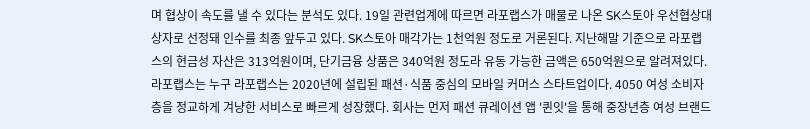며 협상이 속도를 낼 수 있다는 분석도 있다. 19일 관련업계에 따르면 라포랩스가 매물로 나온 SK스토아 우선협상대상자로 선정돼 인수를 최종 앞두고 있다. SK스토아 매각가는 1천억원 정도로 거론된다. 지난해말 기준으로 라포랩스의 현금성 자산은 313억원이며, 단기금융 상품은 340억원 정도라 유동 가능한 금액은 650억원으로 알려져있다. 라포랩스는 누구 라포랩스는 2020년에 설립된 패션·식품 중심의 모바일 커머스 스타트업이다. 4050 여성 소비자층을 정교하게 겨냥한 서비스로 빠르게 성장했다. 회사는 먼저 패션 큐레이션 앱 '퀸잇'을 통해 중장년층 여성 브랜드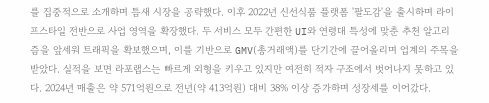를 집중적으로 소개하며 틈새 시장을 공략했다. 이후 2022년 신선식품 플랫폼 '팔도감'을 출시하며 라이프스타일 전반으로 사업 영역을 확장했다. 두 서비스 모두 간편한 UI와 연령대 특성에 맞춘 추천 알고리즘을 앞세워 트래픽을 확보했으며, 이를 기반으로 GMV(총거래액)를 단기간에 끌어올리며 업계의 주목을 받았다. 실적을 보면 라포랩스는 빠르게 외형을 키우고 있지만 여전히 적자 구조에서 벗어나지 못하고 있다. 2024년 매출은 약 571억원으로 전년(약 413억원) 대비 38% 이상 증가하며 성장세를 이어갔다.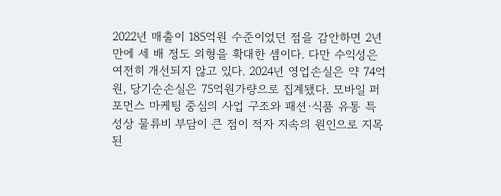2022년 매출이 185억원 수준이었던 점을 감안하면 2년 만에 세 배 정도 외형을 확대한 셈이다. 다만 수익성은 여전히 개선되지 않고 있다. 2024년 영업손실은 약 74억원, 당기순손실은 75억원가량으로 집계됐다. 모바일 퍼포먼스 마케팅 중심의 사업 구조와 패션·식품 유통 특성상 물류비 부담이 큰 점이 적자 지속의 원인으로 지목된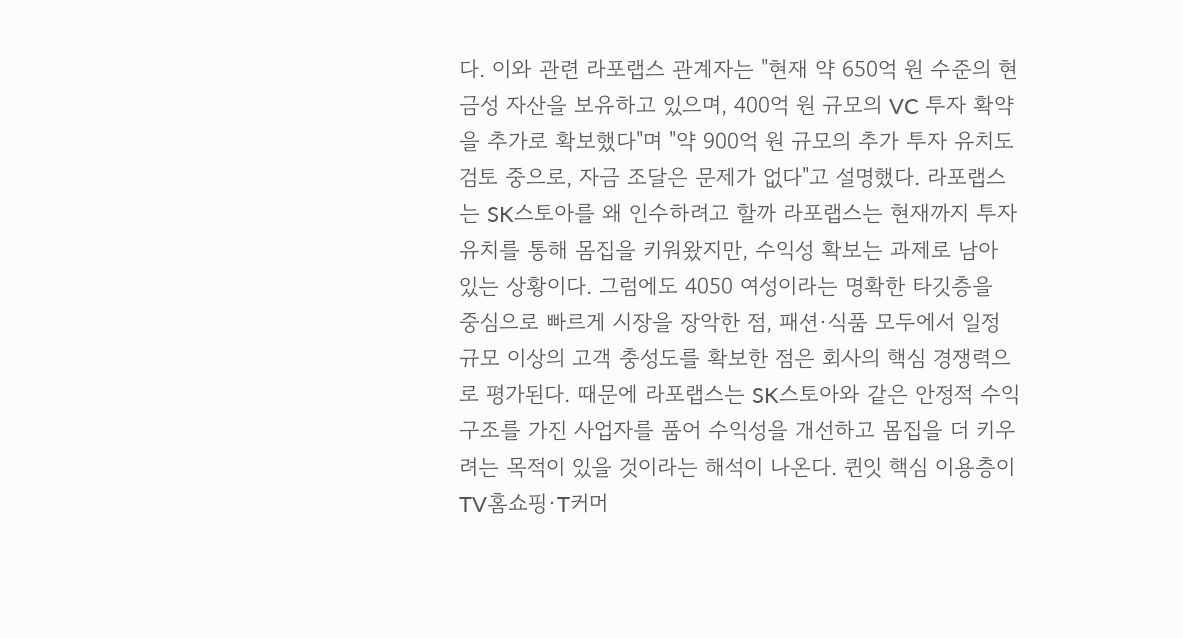다. 이와 관련 라포랩스 관계자는 "현재 약 650억 원 수준의 현금성 자산을 보유하고 있으며, 400억 원 규모의 VC 투자 확약을 추가로 확보했다"며 "약 900억 원 규모의 추가 투자 유치도 검토 중으로, 자금 조달은 문제가 없다"고 설명했다. 라포랩스는 SK스토아를 왜 인수하려고 할까 라포랩스는 현재까지 투자 유치를 통해 몸집을 키워왔지만, 수익성 확보는 과제로 남아 있는 상황이다. 그럼에도 4050 여성이라는 명확한 타깃층을 중심으로 빠르게 시장을 장악한 점, 패션·식품 모두에서 일정 규모 이상의 고객 충성도를 확보한 점은 회사의 핵심 경쟁력으로 평가된다. 때문에 라포랩스는 SK스토아와 같은 안정적 수익 구조를 가진 사업자를 품어 수익성을 개선하고 몸집을 더 키우려는 목적이 있을 것이라는 해석이 나온다. 퀸잇 핵심 이용층이 TV홈쇼핑·T커머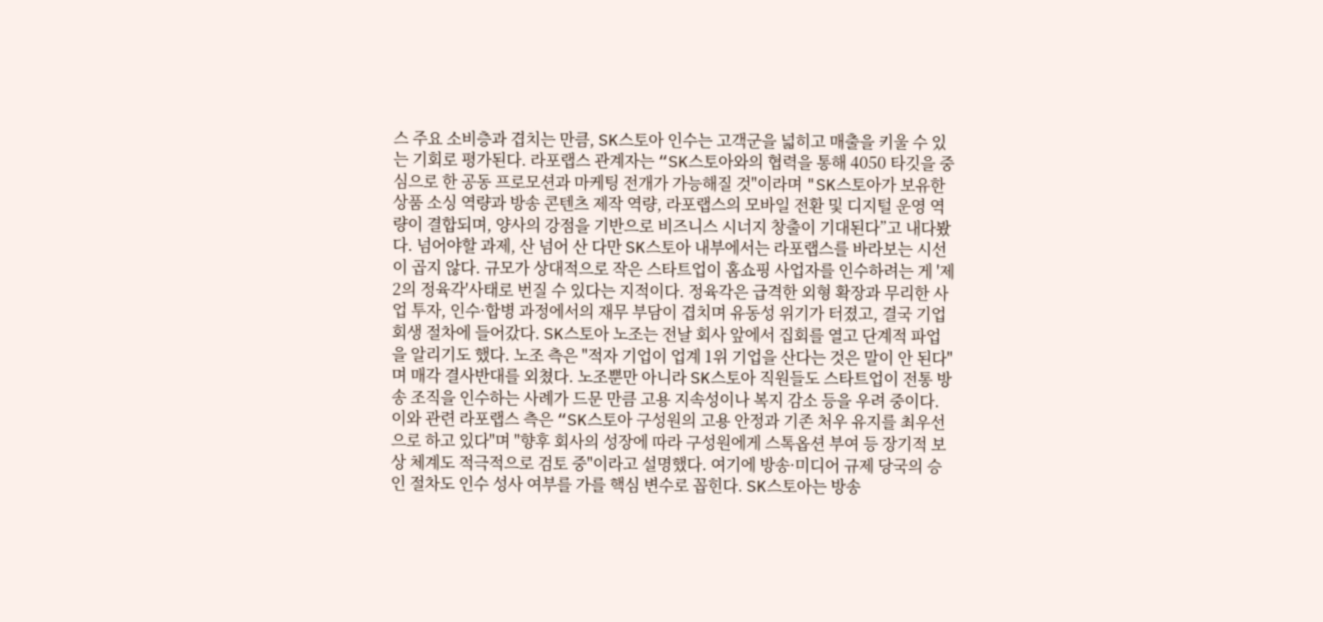스 주요 소비층과 겹치는 만큼, SK스토아 인수는 고객군을 넓히고 매출을 키울 수 있는 기회로 평가된다. 라포랩스 관계자는 “SK스토아와의 협력을 통해 4050 타깃을 중심으로 한 공동 프로모션과 마케팅 전개가 가능해질 것"이라며 "SK스토아가 보유한 상품 소싱 역량과 방송 콘텐츠 제작 역량, 라포랩스의 모바일 전환 및 디지털 운영 역량이 결합되며, 양사의 강점을 기반으로 비즈니스 시너지 창출이 기대된다”고 내다봤다. 넘어야할 과제, 산 넘어 산 다만 SK스토아 내부에서는 라포랩스를 바라보는 시선이 곱지 않다. 규모가 상대적으로 작은 스타트업이 홈쇼핑 사업자를 인수하려는 게 '제2의 정육각'사태로 번질 수 있다는 지적이다. 정육각은 급격한 외형 확장과 무리한 사업 투자, 인수·합병 과정에서의 재무 부담이 겹치며 유동성 위기가 터졌고, 결국 기업회생 절차에 들어갔다. SK스토아 노조는 전날 회사 앞에서 집회를 열고 단계적 파업을 알리기도 했다. 노조 측은 "적자 기업이 업계 1위 기업을 산다는 것은 말이 안 된다"며 매각 결사반대를 외쳤다. 노조뿐만 아니라 SK스토아 직원들도 스타트업이 전통 방송 조직을 인수하는 사례가 드문 만큼 고용 지속성이나 복지 감소 등을 우려 중이다. 이와 관련 라포랩스 측은 “SK스토아 구성원의 고용 안정과 기존 처우 유지를 최우선으로 하고 있다"며 "향후 회사의 성장에 따라 구성원에게 스톡옵션 부여 등 장기적 보상 체계도 적극적으로 검토 중"이라고 설명했다. 여기에 방송·미디어 규제 당국의 승인 절차도 인수 성사 여부를 가를 핵심 변수로 꼽힌다. SK스토아는 방송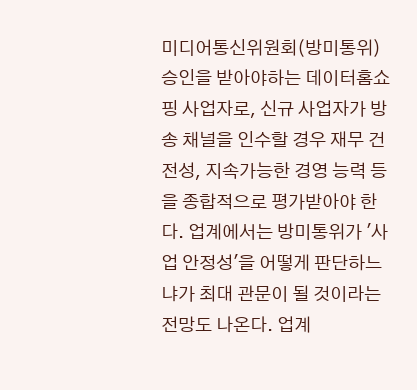미디어통신위원회(방미통위) 승인을 받아야하는 데이터홈쇼핑 사업자로, 신규 사업자가 방송 채널을 인수할 경우 재무 건전성, 지속가능한 경영 능력 등을 종합적으로 평가받아야 한다. 업계에서는 방미통위가 '사업 안정성'을 어떻게 판단하느냐가 최대 관문이 될 것이라는 전망도 나온다. 업계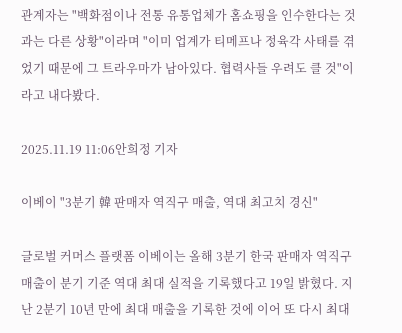관계자는 "백화점이나 전통 유통업체가 홈쇼핑을 인수한다는 것과는 다른 상황"이라며 "이미 업계가 티메프나 정육각 사태를 겪었기 때문에 그 트라우마가 남아있다. 협력사들 우려도 클 것"이라고 내다봤다.

2025.11.19 11:06안희정 기자

이베이 "3분기 韓 판매자 역직구 매출, 역대 최고치 경신"

글로벌 커머스 플랫폼 이베이는 올해 3분기 한국 판매자 역직구 매출이 분기 기준 역대 최대 실적을 기록했다고 19일 밝혔다. 지난 2분기 10년 만에 최대 매출을 기록한 것에 이어 또 다시 최대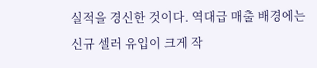실적을 경신한 것이다. 역대급 매출 배경에는 신규 셀러 유입이 크게 작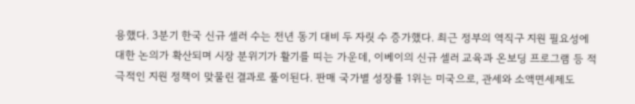용했다. 3분기 한국 신규 셀러 수는 전년 동기 대비 두 자릿 수 증가했다. 최근 정부의 역직구 지원 필요성에 대한 논의가 확산되며 시장 분위기가 활기를 띠는 가운데, 이베이의 신규 셀러 교육과 온보딩 프로그램 등 적극적인 지원 정책이 맞물린 결과로 풀이된다. 판매 국가별 성장률 1위는 미국으로, 관세와 소액면세제도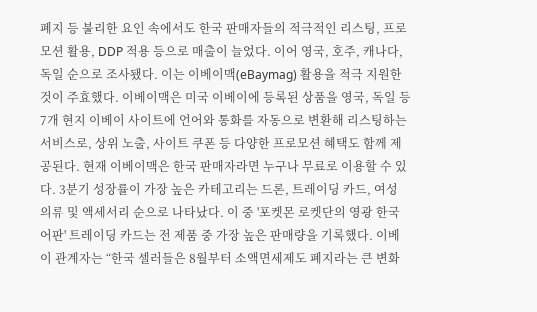폐지 등 불리한 요인 속에서도 한국 판매자들의 적극적인 리스팅, 프로모션 활용, DDP 적용 등으로 매출이 늘었다. 이어 영국, 호주, 캐나다, 독일 순으로 조사됐다. 이는 이베이맥(eBaymag) 활용을 적극 지원한 것이 주효했다. 이베이맥은 미국 이베이에 등록된 상품을 영국, 독일 등 7개 현지 이베이 사이트에 언어와 통화를 자동으로 변환해 리스팅하는 서비스로, 상위 노출, 사이트 쿠폰 등 다양한 프로모션 혜택도 함께 제공된다. 현재 이베이맥은 한국 판매자라면 누구나 무료로 이용할 수 있다. 3분기 성장률이 가장 높은 카테고리는 드론, 트레이딩 카드, 여성 의류 및 액세서리 순으로 나타났다. 이 중 '포켓몬 로켓단의 영광 한국어판' 트레이딩 카드는 전 제품 중 가장 높은 판매량을 기록했다. 이베이 관계자는 “한국 셀러들은 8월부터 소액면세제도 폐지라는 큰 변화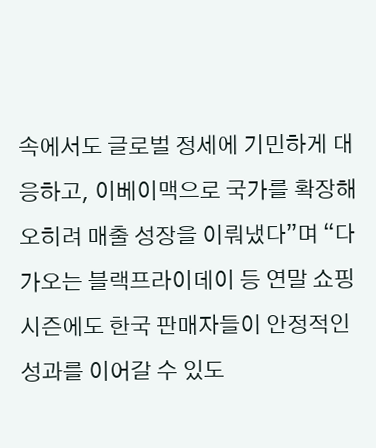속에서도 글로벌 정세에 기민하게 대응하고, 이베이맥으로 국가를 확장해 오히려 매출 성장을 이뤄냈다”며 “다가오는 블랙프라이데이 등 연말 쇼핑 시즌에도 한국 판매자들이 안정적인 성과를 이어갈 수 있도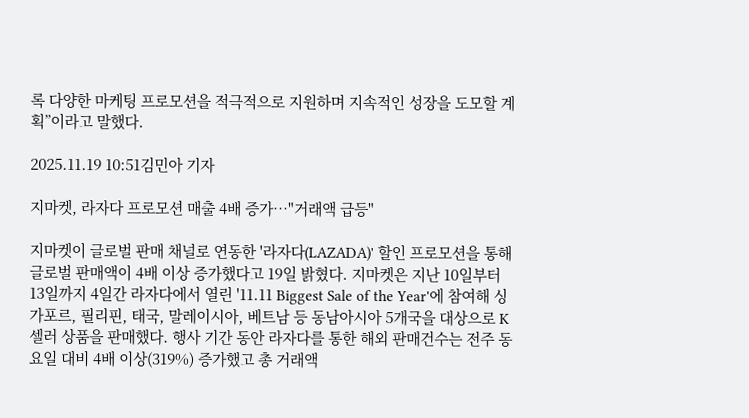록 다양한 마케팅 프로모션을 적극적으로 지원하며 지속적인 성장을 도모할 계획”이라고 말했다.

2025.11.19 10:51김민아 기자

지마켓, 라자다 프로모션 매출 4배 증가…"거래액 급등"

지마켓이 글로벌 판매 채널로 연동한 '라자다(LAZADA)' 할인 프로모션을 통해 글로벌 판매액이 4배 이상 증가했다고 19일 밝혔다. 지마켓은 지난 10일부터 13일까지 4일간 라자다에서 열린 '11.11 Biggest Sale of the Year'에 참여해 싱가포르, 필리핀, 태국, 말레이시아, 베트남 등 동남아시아 5개국을 대상으로 K셀러 상품을 판매했다. 행사 기간 동안 라자다를 통한 해외 판매건수는 전주 동요일 대비 4배 이상(319%) 증가했고 총 거래액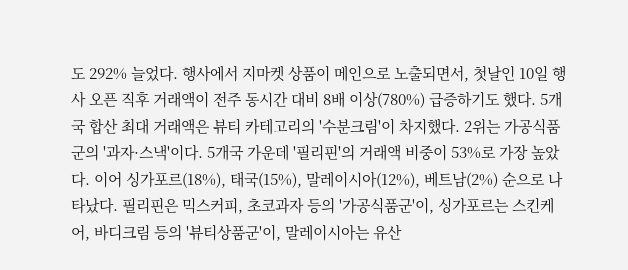도 292% 늘었다. 행사에서 지마켓 상품이 메인으로 노출되면서, 첫날인 10일 행사 오픈 직후 거래액이 전주 동시간 대비 8배 이상(780%) 급증하기도 했다. 5개국 합산 최대 거래액은 뷰티 카테고리의 '수분크림'이 차지했다. 2위는 가공식품군의 '과자·스낵'이다. 5개국 가운데 '필리핀'의 거래액 비중이 53%로 가장 높았다. 이어 싱가포르(18%), 태국(15%), 말레이시아(12%), 베트남(2%) 순으로 나타났다. 필리핀은 믹스커피, 초코과자 등의 '가공식품군'이, 싱가포르는 스킨케어, 바디크림 등의 '뷰티상품군'이, 말레이시아는 유산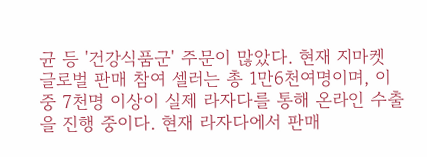균 등 '건강식품군' 주문이 많았다. 현재 지마켓 글로벌 판매 참여 셀러는 총 1만6천여명이며, 이 중 7천명 이상이 실제 라자다를 통해 온라인 수출을 진행 중이다. 현재 라자다에서 판매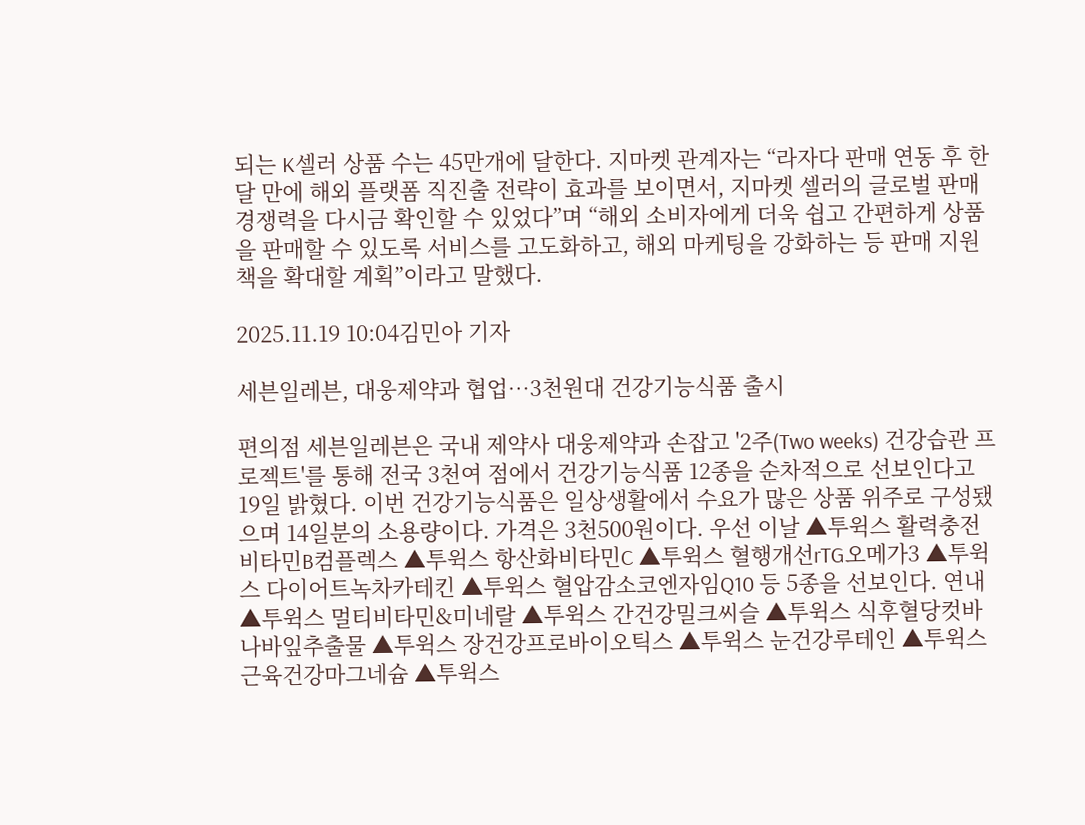되는 K셀러 상품 수는 45만개에 달한다. 지마켓 관계자는 “라자다 판매 연동 후 한 달 만에 해외 플랫폼 직진출 전략이 효과를 보이면서, 지마켓 셀러의 글로벌 판매 경쟁력을 다시금 확인할 수 있었다”며 “해외 소비자에게 더욱 쉽고 간편하게 상품을 판매할 수 있도록 서비스를 고도화하고, 해외 마케팅을 강화하는 등 판매 지원책을 확대할 계획”이라고 말했다.

2025.11.19 10:04김민아 기자

세븐일레븐, 대웅제약과 협업…3천원대 건강기능식품 출시

편의점 세븐일레븐은 국내 제약사 대웅제약과 손잡고 '2주(Two weeks) 건강습관 프로젝트'를 통해 전국 3천여 점에서 건강기능식품 12종을 순차적으로 선보인다고 19일 밝혔다. 이번 건강기능식품은 일상생활에서 수요가 많은 상품 위주로 구성됐으며 14일분의 소용량이다. 가격은 3천500원이다. 우선 이날 ▲투윅스 활력충전비타민B컴플렉스 ▲투윅스 항산화비타민C ▲투윅스 혈행개선rTG오메가3 ▲투윅스 다이어트녹차카테킨 ▲투윅스 혈압감소코엔자임Q10 등 5종을 선보인다. 연내 ▲투윅스 멀티비타민&미네랄 ▲투윅스 간건강밀크씨슬 ▲투윅스 식후혈당컷바나바잎추출물 ▲투윅스 장건강프로바이오틱스 ▲투윅스 눈건강루테인 ▲투윅스 근육건강마그네슘 ▲투윅스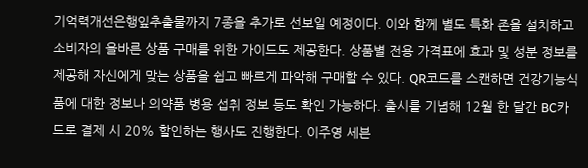기억력개선은행잎추출물까지 7종을 추가로 선보일 예정이다. 이와 함께 별도 특화 존을 설치하고 소비자의 올바른 상품 구매를 위한 가이드도 제공한다. 상품별 전용 가격표에 효과 및 성분 정보를 제공해 자신에게 맞는 상품을 쉽고 빠르게 파악해 구매할 수 있다. QR코드를 스캔하면 건강기능식품에 대한 정보나 의약품 병용 섭취 정보 등도 확인 가능하다. 출시를 기념해 12월 한 달간 BC카드로 결제 시 20% 할인하는 행사도 진행한다. 이주영 세븐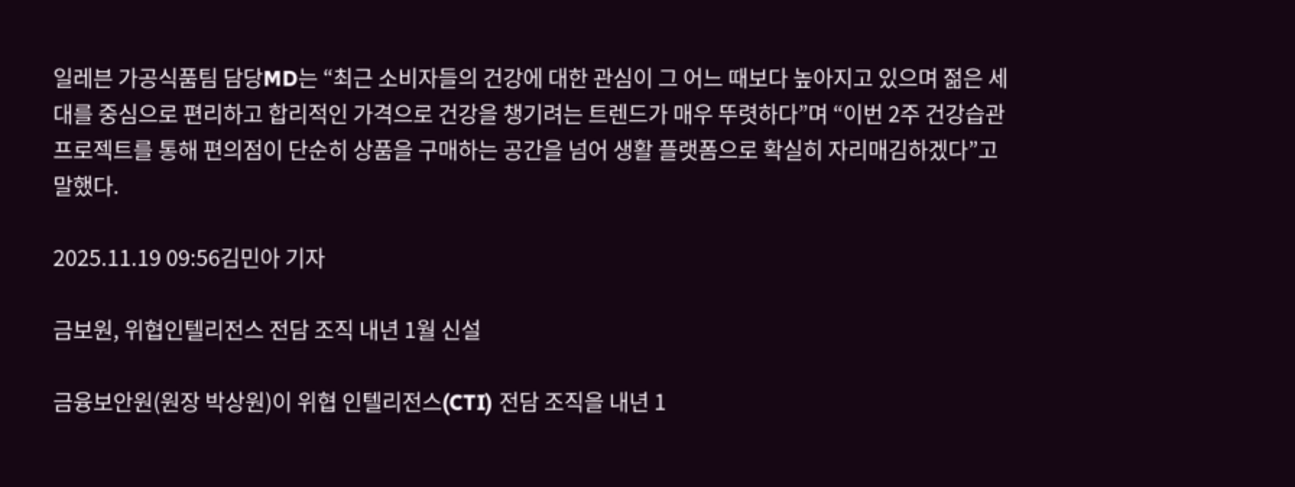일레븐 가공식품팀 담당MD는 “최근 소비자들의 건강에 대한 관심이 그 어느 때보다 높아지고 있으며 젊은 세대를 중심으로 편리하고 합리적인 가격으로 건강을 챙기려는 트렌드가 매우 뚜렷하다”며 “이번 2주 건강습관 프로젝트를 통해 편의점이 단순히 상품을 구매하는 공간을 넘어 생활 플랫폼으로 확실히 자리매김하겠다”고 말했다.

2025.11.19 09:56김민아 기자

금보원, 위협인텔리전스 전담 조직 내년 1월 신설

금융보안원(원장 박상원)이 위협 인텔리전스(CTI) 전담 조직을 내년 1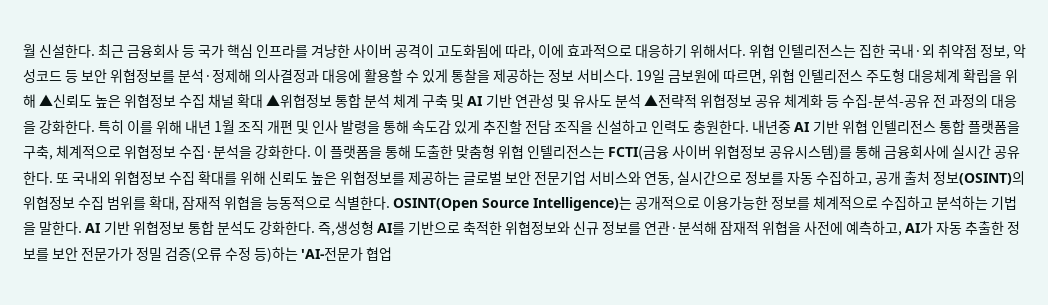월 신설한다. 최근 금융회사 등 국가 핵심 인프라를 겨냥한 사이버 공격이 고도화됨에 따라, 이에 효과적으로 대응하기 위해서다. 위협 인텔리전스는 집한 국내·외 취약점 정보, 악성코드 등 보안 위협정보를 분석·정제해 의사결정과 대응에 활용할 수 있게 통찰을 제공하는 정보 서비스다. 19일 금보원에 따르면, 위협 인텔리전스 주도형 대응체계 확립을 위해 ▲신뢰도 높은 위협정보 수집 채널 확대 ▲위협정보 통합 분석 체계 구축 및 AI 기반 연관성 및 유사도 분석 ▲전략적 위협정보 공유 체계화 등 수집-분석-공유 전 과정의 대응을 강화한다. 특히 이를 위해 내년 1월 조직 개편 및 인사 발령을 통해 속도감 있게 추진할 전담 조직을 신설하고 인력도 충원한다. 내년중 AI 기반 위협 인텔리전스 통합 플랫폼을 구축, 체계적으로 위협정보 수집·분석을 강화한다. 이 플랫폼을 통해 도출한 맞춤형 위협 인텔리전스는 FCTI(금융 사이버 위협정보 공유시스템)를 통해 금융회사에 실시간 공유 한다. 또 국내외 위협정보 수집 확대를 위해 신뢰도 높은 위협정보를 제공하는 글로벌 보안 전문기업 서비스와 연동, 실시간으로 정보를 자동 수집하고, 공개 출처 정보(OSINT)의 위협정보 수집 범위를 확대, 잠재적 위협을 능동적으로 식별한다. OSINT(Open Source Intelligence)는 공개적으로 이용가능한 정보를 체계적으로 수집하고 분석하는 기법을 말한다. AI 기반 위협정보 통합 분석도 강화한다. 즉,생성형 AI를 기반으로 축적한 위협정보와 신규 정보를 연관·분석해 잠재적 위협을 사전에 예측하고, AI가 자동 추출한 정보를 보안 전문가가 정밀 검증(오류 수정 등)하는 'AI-전문가 협업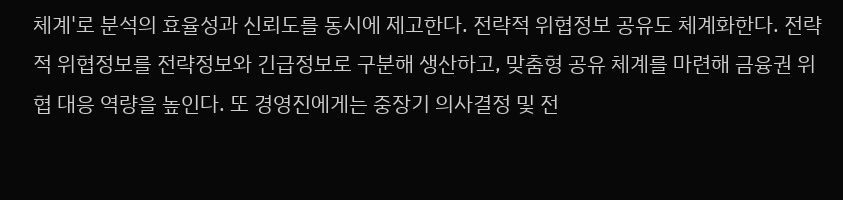체계'로 분석의 효율성과 신뢰도를 동시에 제고한다. 전략적 위협정보 공유도 체계화한다. 전략적 위협정보를 전략정보와 긴급정보로 구분해 생산하고, 맞춤형 공유 체계를 마련해 금융권 위협 대응 역량을 높인다. 또 경영진에게는 중장기 의사결정 및 전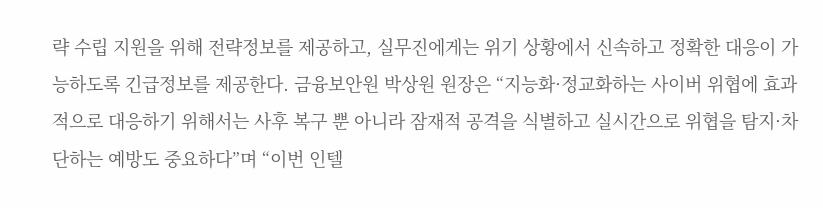략 수립 지원을 위해 전략정보를 제공하고, 실무진에게는 위기 상황에서 신속하고 정확한 대응이 가능하도록 긴급정보를 제공한다. 금융보안원 박상원 원장은 “지능화·정교화하는 사이버 위협에 효과적으로 대응하기 위해서는 사후 복구 뿐 아니라 잠재적 공격을 식별하고 실시간으로 위협을 탐지·차단하는 예방도 중요하다”며 “이번 인텔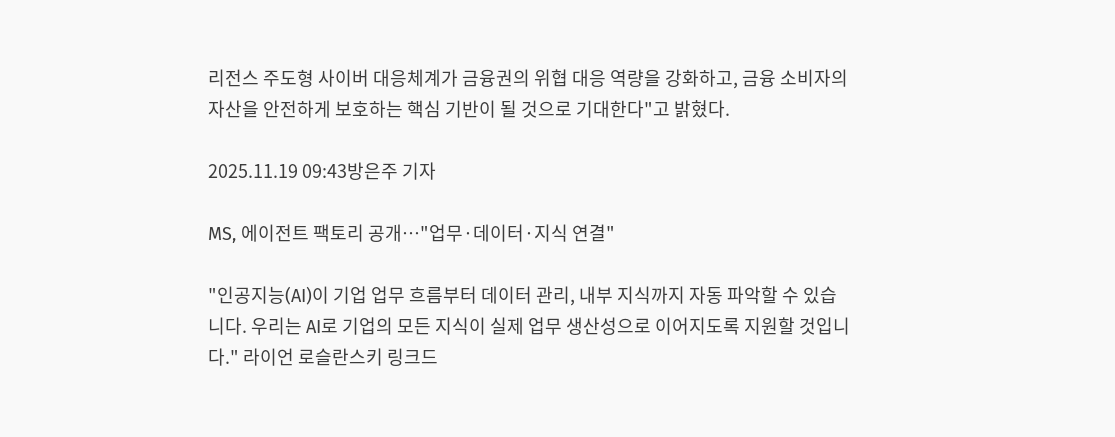리전스 주도형 사이버 대응체계가 금융권의 위협 대응 역량을 강화하고, 금융 소비자의 자산을 안전하게 보호하는 핵심 기반이 될 것으로 기대한다"고 밝혔다.

2025.11.19 09:43방은주 기자

MS, 에이전트 팩토리 공개…"업무·데이터·지식 연결"

"인공지능(AI)이 기업 업무 흐름부터 데이터 관리, 내부 지식까지 자동 파악할 수 있습니다. 우리는 AI로 기업의 모든 지식이 실제 업무 생산성으로 이어지도록 지원할 것입니다." 라이언 로슬란스키 링크드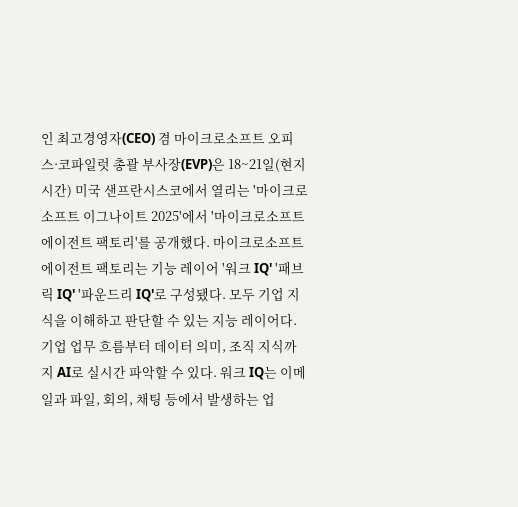인 최고경영자(CEO) 겸 마이크로소프트 오피스·코파일럿 총괄 부사장(EVP)은 18~21일(현지시간) 미국 샌프란시스코에서 열리는 '마이크로소프트 이그나이트 2025'에서 '마이크로소프트 에이전트 팩토리'를 공개했다. 마이크로소프트 에이전트 팩토리는 기능 레이어 '워크 IQ' '패브릭 IQ' '파운드리 IQ'로 구성됐다. 모두 기업 지식을 이해하고 판단할 수 있는 지능 레이어다. 기업 업무 흐름부터 데이터 의미, 조직 지식까지 AI로 실시간 파악할 수 있다. 워크 IQ는 이메일과 파일, 회의, 채팅 등에서 발생하는 업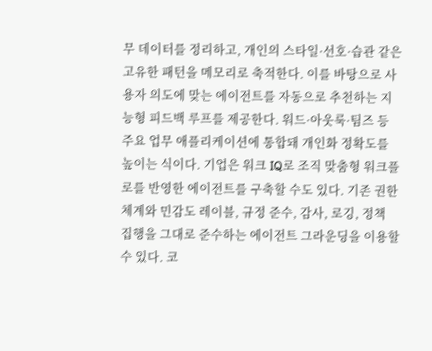무 데이터를 정리하고, 개인의 스타일·선호·습관 같은 고유한 패턴을 메모리로 축적한다. 이를 바탕으로 사용자 의도에 맞는 에이전트를 자동으로 추천하는 지능형 피드백 루프를 제공한다. 워드·아웃룩·팀즈 등 주요 업무 애플리케이션에 통합돼 개인화 정확도를 높이는 식이다. 기업은 워크 IQ로 조직 맞춤형 워크플로를 반영한 에이전트를 구축할 수도 있다. 기존 권한 체계와 민감도 레이블, 규정 준수, 감사, 로깅, 정책 집행을 그대로 준수하는 에이전트 그라운딩을 이용할 수 있다. 코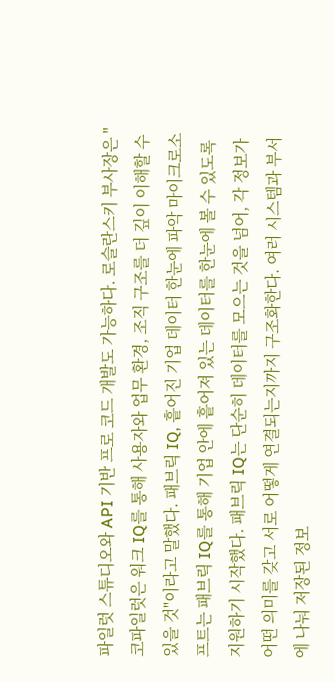파일럿 스튜디오와 API 기반 프로 코드 개발도 가능하다. 로슬란스키 부사장은 "코파일럿은 워크 IQ를 통해 사용자와 업무 환경, 조직 구조를 더 깊이 이해할 수 있을 것"이라고 말했다. 패브릭 IQ, 흩어진 기업 데이터 한눈에 파악 마이크로소프트는 패브릭 IQ를 통해 기업 안에 흩어져 있는 데이터를 한눈에 볼 수 있도록 지원하기 시작했다. 패브릭 IQ는 단순히 데이터를 모으는 것을 넘어, 각 정보가 어떤 의미를 갖고 서로 어떻게 연결되는지까지 구조화한다. 여러 시스템과 부서에 나눠 저장된 정보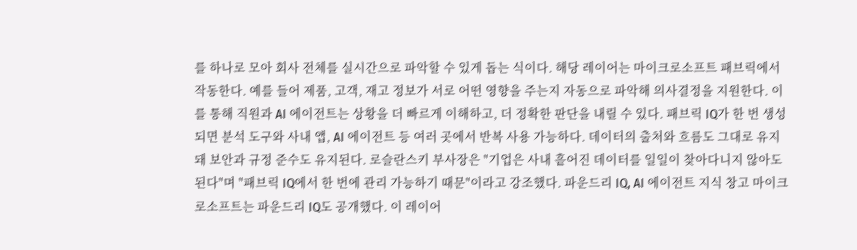를 하나로 모아 회사 전체를 실시간으로 파악할 수 있게 돕는 식이다. 해당 레이어는 마이크로소프트 패브릭에서 작동한다. 예를 들어 제품, 고객, 재고 정보가 서로 어떤 영향을 주는지 자동으로 파악해 의사결정을 지원한다. 이를 통해 직원과 AI 에이전트는 상황을 더 빠르게 이해하고, 더 정확한 판단을 내릴 수 있다. 패브릭 IQ가 한 번 생성되면 분석 도구와 사내 앱, AI 에이전트 등 여러 곳에서 반복 사용 가능하다. 데이터의 출처와 흐름도 그대로 유지돼 보안과 규정 준수도 유지된다. 로슬란스키 부사장은 "기업은 사내 흩어진 데이터를 일일이 찾아다니지 않아도 된다"며 "패브릭 IQ에서 한 번에 관리 가능하기 때문"이라고 강조했다. 파운드리 IQ, AI 에이전트 지식 창고 마이크로소프트는 파운드리 IQ도 공개했다. 이 레이어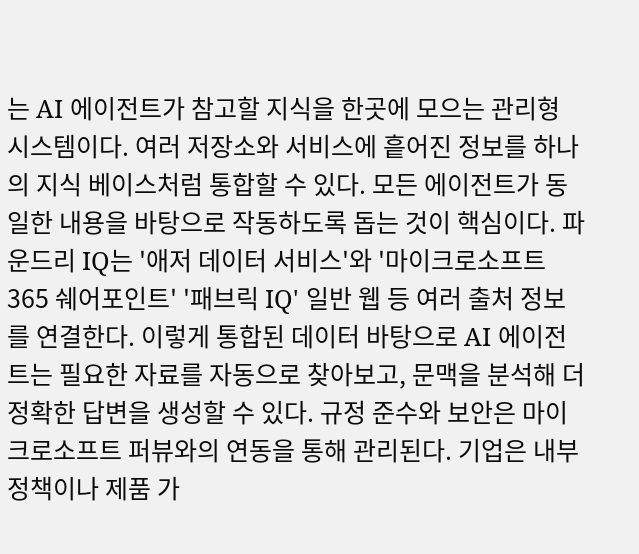는 AI 에이전트가 참고할 지식을 한곳에 모으는 관리형 시스템이다. 여러 저장소와 서비스에 흩어진 정보를 하나의 지식 베이스처럼 통합할 수 있다. 모든 에이전트가 동일한 내용을 바탕으로 작동하도록 돕는 것이 핵심이다. 파운드리 IQ는 '애저 데이터 서비스'와 '마이크로소프트 365 쉐어포인트' '패브릭 IQ' 일반 웹 등 여러 출처 정보를 연결한다. 이렇게 통합된 데이터 바탕으로 AI 에이전트는 필요한 자료를 자동으로 찾아보고, 문맥을 분석해 더 정확한 답변을 생성할 수 있다. 규정 준수와 보안은 마이크로소프트 퍼뷰와의 연동을 통해 관리된다. 기업은 내부 정책이나 제품 가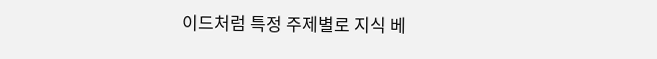이드처럼 특정 주제별로 지식 베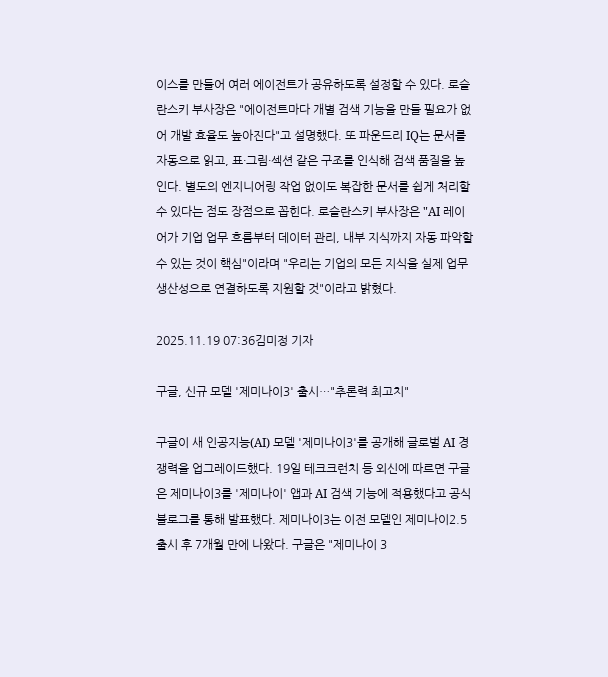이스를 만들어 여러 에이전트가 공유하도록 설정할 수 있다. 로슬란스키 부사장은 "에이전트마다 개별 검색 기능을 만들 필요가 없어 개발 효율도 높아진다"고 설명했다. 또 파운드리 IQ는 문서를 자동으로 읽고, 표·그림·섹션 같은 구조를 인식해 검색 품질을 높인다. 별도의 엔지니어링 작업 없이도 복잡한 문서를 쉽게 처리할 수 있다는 점도 장점으로 꼽힌다. 로슬란스키 부사장은 "AI 레이어가 기업 업무 흐름부터 데이터 관리, 내부 지식까지 자동 파악할 수 있는 것이 핵심"이라며 "우리는 기업의 모든 지식을 실제 업무 생산성으로 연결하도록 지원할 것"이라고 밝혔다.

2025.11.19 07:36김미정 기자

구글, 신규 모델 '제미나이3' 출시…"추론력 최고치"

구글이 새 인공지능(AI) 모델 '제미나이3'를 공개해 글로벌 AI 경쟁력을 업그레이드했다. 19일 테크크런치 등 외신에 따르면 구글은 제미나이3를 '제미나이' 앱과 AI 검색 기능에 적용했다고 공식 블로그를 통해 발표했다. 제미나이3는 이전 모델인 제미나이2.5 출시 후 7개월 만에 나왔다. 구글은 "제미나이 3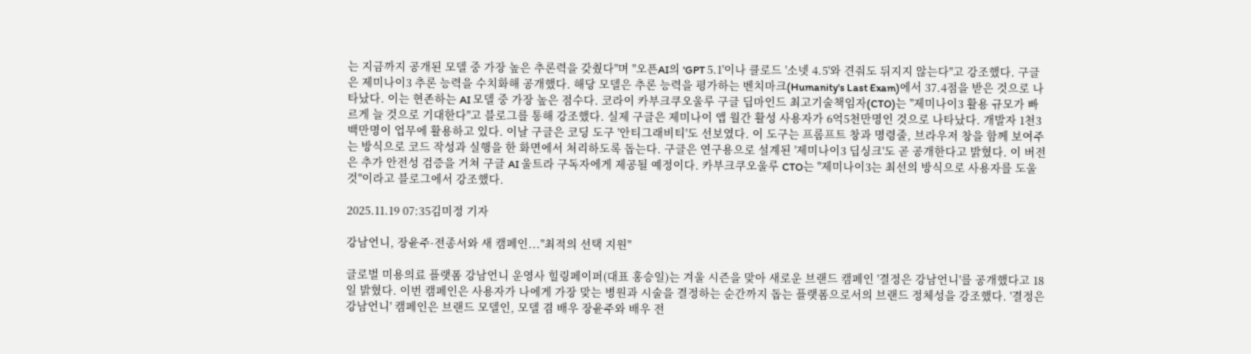는 지금까지 공개된 모델 중 가장 높은 추론력을 갖췄다"며 "오픈AI의 'GPT 5.1'이나 클로드 '소넷 4.5'와 견줘도 뒤지지 않는다"고 강조했다. 구글은 제미나이3 추론 능력을 수치화해 공개했다. 해당 모델은 추론 능력을 평가하는 벤치마크(Humanity's Last Exam)에서 37.4점을 받은 것으로 나타났다. 이는 현존하는 AI 모델 중 가장 높은 점수다. 코라이 카부크쿠오울루 구글 딥마인드 최고기술책임자(CTO)는 "제미나이3 활용 규모가 빠르게 늘 것으로 기대한다"고 블로그를 통해 강조했다. 실제 구글은 제미나이 앱 월간 활성 사용자가 6억5천만명인 것으로 나타났다. 개발자 1천3백만명이 업무에 활용하고 있다. 이날 구글은 코딩 도구 '안티그래비티'도 선보였다. 이 도구는 프롬프트 창과 명령줄, 브라우저 창을 함께 보여주는 방식으로 코드 작성과 실행을 한 화면에서 처리하도록 돕는다. 구글은 연구용으로 설계된 '제미나이3 딥싱크'도 곧 공개한다고 밝혔다. 이 버전은 추가 안전성 검증을 거쳐 구글 AI 울트라 구독자에게 제공될 예정이다. 카부크쿠오울루 CTO는 "제미나이3는 최선의 방식으로 사용자를 도울 것"이라고 블로그에서 강조했다.

2025.11.19 07:35김미정 기자

강남언니, 장윤주·전종서와 새 캠페인..."최적의 선택 지원"

글로벌 미용의료 플랫폼 강남언니 운영사 힐링페이퍼(대표 홍승일)는 겨울 시즌을 맞아 새로운 브랜드 캠페인 '결정은 강남언니'를 공개했다고 18일 밝혔다. 이번 캠페인은 사용자가 나에게 가장 맞는 병원과 시술을 결정하는 순간까지 돕는 플랫폼으로서의 브랜드 정체성을 강조했다. '결정은 강남언니' 캠페인은 브랜드 모델인, 모델 겸 배우 장윤주와 배우 전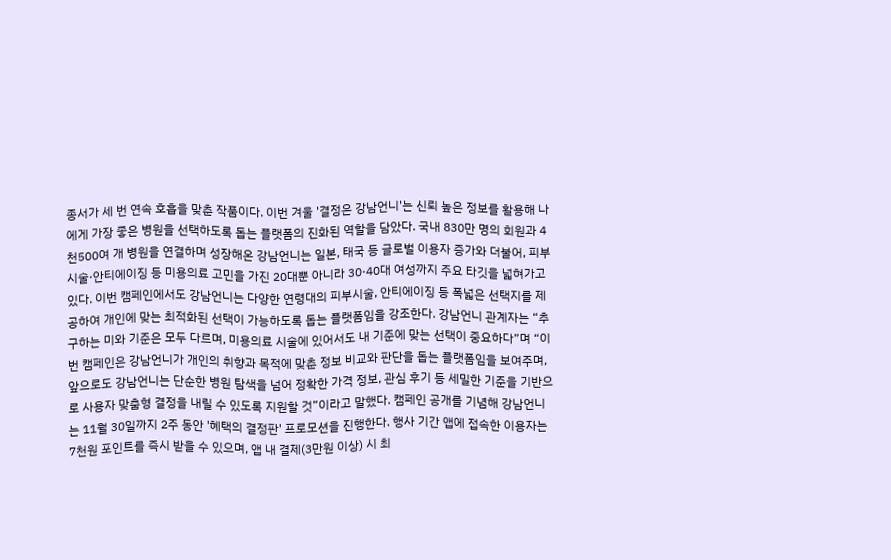종서가 세 번 연속 호흡을 맞춘 작품이다. 이번 겨울 '결정은 강남언니'는 신뢰 높은 정보를 활용해 나에게 가장 좋은 병원을 선택하도록 돕는 플랫폼의 진화된 역할을 담았다. 국내 830만 명의 회원과 4천500여 개 병원을 연결하며 성장해온 강남언니는 일본, 태국 등 글로벌 이용자 증가와 더불어, 피부시술·안티에이징 등 미용의료 고민을 가진 20대뿐 아니라 30·40대 여성까지 주요 타깃을 넓혀가고 있다. 이번 캠페인에서도 강남언니는 다양한 연령대의 피부시술, 안티에이징 등 폭넓은 선택지를 제공하여 개인에 맞는 최적화된 선택이 가능하도록 돕는 플랫폼임을 강조한다. 강남언니 관계자는 “추구하는 미와 기준은 모두 다르며, 미용의료 시술에 있어서도 내 기준에 맞는 선택이 중요하다”며 “이번 캠페인은 강남언니가 개인의 취향과 목적에 맞춘 정보 비교와 판단을 돕는 플랫폼임을 보여주며, 앞으로도 강남언니는 단순한 병원 탐색을 넘어 정확한 가격 정보, 관심 후기 등 세밀한 기준을 기반으로 사용자 맞춤형 결정을 내릴 수 있도록 지원할 것”이라고 말했다. 캠페인 공개를 기념해 강남언니는 11월 30일까지 2주 동안 '혜택의 결정판' 프로모션을 진행한다. 행사 기간 앱에 접속한 이용자는 7천원 포인트를 즉시 받을 수 있으며, 앱 내 결제(3만원 이상) 시 최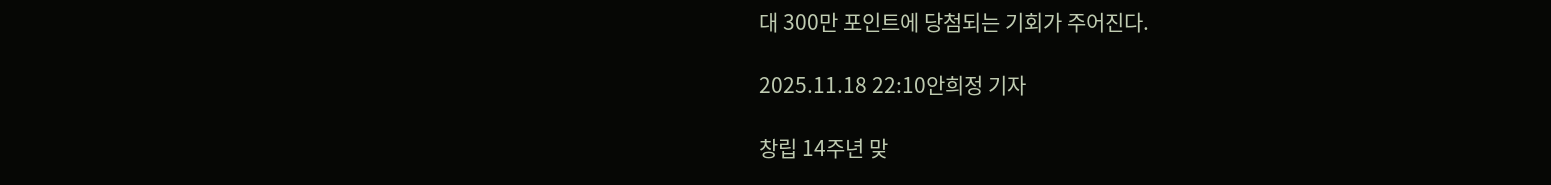대 300만 포인트에 당첨되는 기회가 주어진다.

2025.11.18 22:10안희정 기자

창립 14주년 맞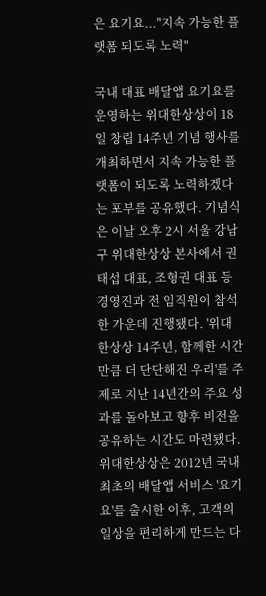은 요기요..."지속 가능한 플랫폼 되도록 노력"

국내 대표 배달앱 요기요를 운영하는 위대한상상이 18일 창립 14주년 기념 행사를 개최하면서 지속 가능한 플랫폼이 되도록 노력하겠다는 포부를 공유했다. 기념식은 이날 오후 2시 서울 강남구 위대한상상 본사에서 권태섭 대표, 조형권 대표 등 경영진과 전 임직원이 참석한 가운데 진행됐다. '위대한상상 14주년, 함께한 시간만큼 더 단단해진 우리'를 주제로 지난 14년간의 주요 성과를 돌아보고 향후 비전을 공유하는 시간도 마련됐다. 위대한상상은 2012년 국내 최초의 배달앱 서비스 '요기요'를 출시한 이후, 고객의 일상을 편리하게 만드는 다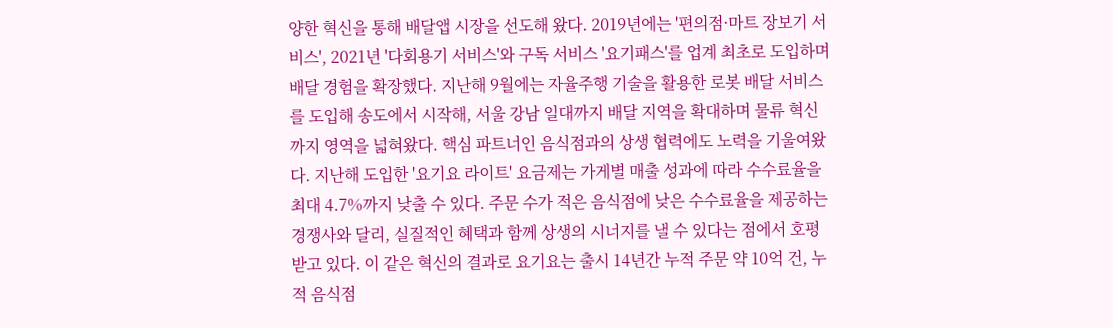양한 혁신을 통해 배달앱 시장을 선도해 왔다. 2019년에는 '편의점·마트 장보기 서비스', 2021년 '다회용기 서비스'와 구독 서비스 '요기패스'를 업계 최초로 도입하며 배달 경험을 확장했다. 지난해 9월에는 자율주행 기술을 활용한 로봇 배달 서비스를 도입해 송도에서 시작해, 서울 강남 일대까지 배달 지역을 확대하며 물류 혁신까지 영역을 넓혀왔다. 핵심 파트너인 음식점과의 상생 협력에도 노력을 기울여왔다. 지난해 도입한 '요기요 라이트' 요금제는 가게별 매출 성과에 따라 수수료율을 최대 4.7%까지 낮출 수 있다. 주문 수가 적은 음식점에 낮은 수수료율을 제공하는 경쟁사와 달리, 실질적인 혜택과 함께 상생의 시너지를 낼 수 있다는 점에서 호평받고 있다. 이 같은 혁신의 결과로 요기요는 출시 14년간 누적 주문 약 10억 건, 누적 음식점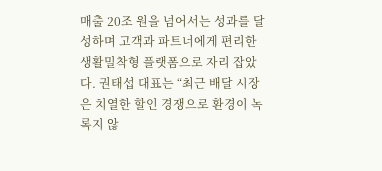매출 20조 원을 넘어서는 성과를 달성하며 고객과 파트너에게 편리한 생활밀착형 플랫폼으로 자리 잡았다. 권태섭 대표는 “최근 배달 시장은 치열한 할인 경쟁으로 환경이 녹록지 않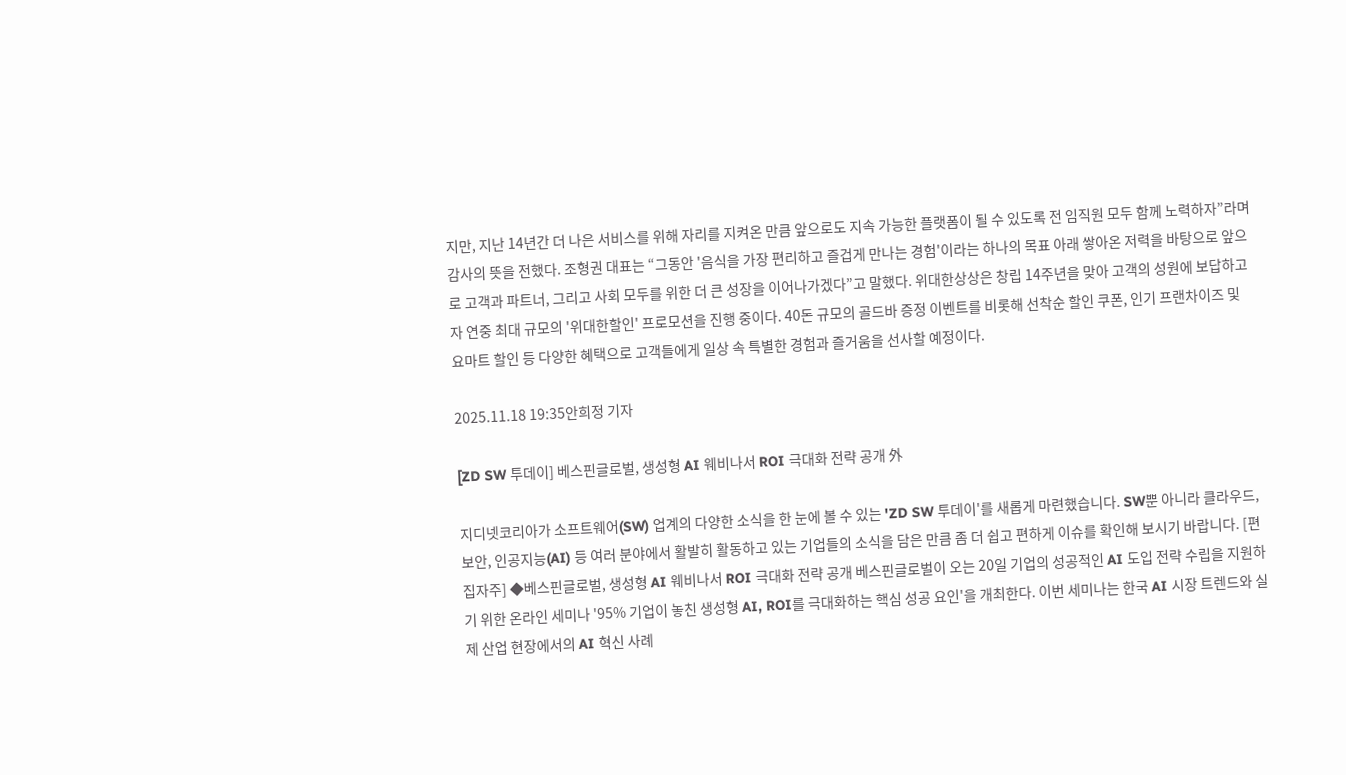지만, 지난 14년간 더 나은 서비스를 위해 자리를 지켜온 만큼 앞으로도 지속 가능한 플랫폼이 될 수 있도록 전 임직원 모두 함께 노력하자”라며 감사의 뜻을 전했다. 조형권 대표는 “그동안 '음식을 가장 편리하고 즐겁게 만나는 경험'이라는 하나의 목표 아래 쌓아온 저력을 바탕으로 앞으로 고객과 파트너, 그리고 사회 모두를 위한 더 큰 성장을 이어나가겠다”고 말했다. 위대한상상은 창립 14주년을 맞아 고객의 성원에 보답하고자 연중 최대 규모의 '위대한할인' 프로모션을 진행 중이다. 40돈 규모의 골드바 증정 이벤트를 비롯해 선착순 할인 쿠폰, 인기 프랜차이즈 및 요마트 할인 등 다양한 혜택으로 고객들에게 일상 속 특별한 경험과 즐거움을 선사할 예정이다.

2025.11.18 19:35안희정 기자

[ZD SW 투데이] 베스핀글로벌, 생성형 AI 웨비나서 ROI 극대화 전략 공개 外

지디넷코리아가 소프트웨어(SW) 업계의 다양한 소식을 한 눈에 볼 수 있는 'ZD SW 투데이'를 새롭게 마련했습니다. SW뿐 아니라 클라우드, 보안, 인공지능(AI) 등 여러 분야에서 활발히 활동하고 있는 기업들의 소식을 담은 만큼 좀 더 쉽고 편하게 이슈를 확인해 보시기 바랍니다. [편집자주] ◆베스핀글로벌, 생성형 AI 웨비나서 ROI 극대화 전략 공개 베스핀글로벌이 오는 20일 기업의 성공적인 AI 도입 전략 수립을 지원하기 위한 온라인 세미나 '95% 기업이 놓친 생성형 AI, ROI를 극대화하는 핵심 성공 요인'을 개최한다. 이번 세미나는 한국 AI 시장 트렌드와 실제 산업 현장에서의 AI 혁신 사례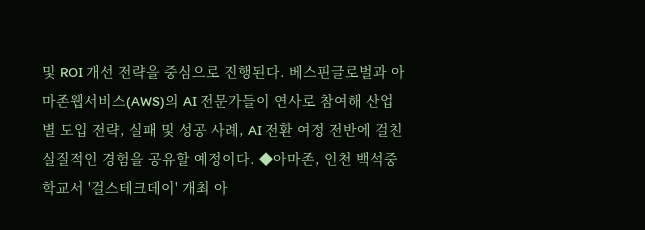및 ROI 개선 전략을 중심으로 진행된다. 베스핀글로벌과 아마존웹서비스(AWS)의 AI 전문가들이 연사로 참여해 산업별 도입 전략, 실패 및 성공 사례, AI 전환 여정 전반에 걸친 실질적인 경험을 공유할 예정이다. ◆아마존, 인천 백석중학교서 '걸스테크데이' 개최 아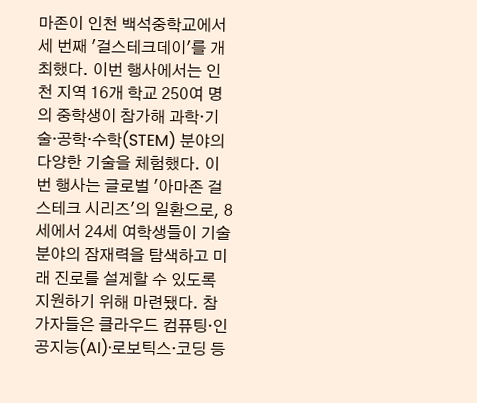마존이 인천 백석중학교에서 세 번째 '걸스테크데이'를 개최했다. 이번 행사에서는 인천 지역 16개 학교 250여 명의 중학생이 참가해 과학·기술·공학·수학(STEM) 분야의 다양한 기술을 체험했다. 이번 행사는 글로벌 '아마존 걸스테크 시리즈'의 일환으로, 8세에서 24세 여학생들이 기술 분야의 잠재력을 탐색하고 미래 진로를 설계할 수 있도록 지원하기 위해 마련됐다. 참가자들은 클라우드 컴퓨팅·인공지능(AI)·로보틱스·코딩 등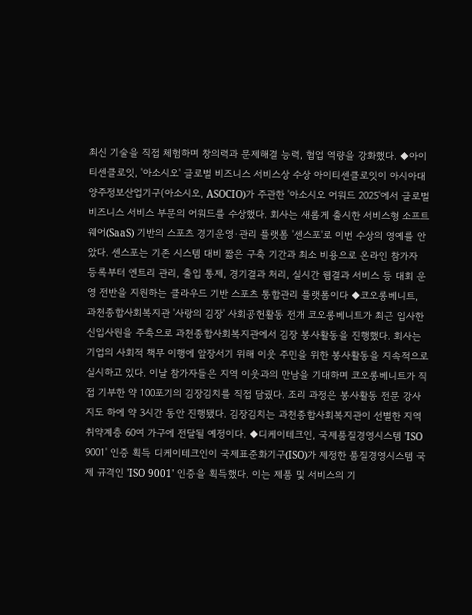최신 기술을 직접 체험하며 창의력과 문제해결 능력, 협업 역량을 강화했다. ◆아이티센클로잇, '아소시오' 글로벌 비즈니스 서비스상 수상 아이티센클로잇이 아시아대양주정보산업기구(아소시오, ASOCIO)가 주관한 '아소시오 어워드 2025'에서 글로벌 비즈니스 서비스 부문의 어워드를 수상했다. 회사는 새롭게 출시한 서비스형 소프트웨어(SaaS) 기반의 스포츠 경기운영·관리 플랫폼 '센스포'로 이번 수상의 영예를 안았다. 센스포는 기존 시스템 대비 짧은 구축 기간과 최소 비용으로 온라인 참가자 등록부터 엔트리 관리, 출입 통제, 경기결과 처리, 실시간 웹결과 서비스 등 대회 운영 전반을 지원하는 클라우드 기반 스포츠 통합관리 플랫폼이다 ◆코오롱베니트, 과천종합사회복지관 '사랑의 김장' 사회공헌활동 전개 코오롱베니트가 최근 입사한 신입사원을 주축으로 과천종합사회복지관에서 김장 봉사활동을 진행했다. 회사는 기업의 사회적 책무 이행에 앞장서기 위해 이웃 주민을 위한 봉사활동을 지속적으로 실시하고 있다. 이날 참가자들은 지역 이웃과의 만남을 기대하며 코오롱베니트가 직접 기부한 약 100포기의 김장김치를 직접 담궜다. 조리 과정은 봉사활동 전문 강사 지도 하에 약 3시간 동안 진행됐다. 김장김치는 과천종합사회복지관이 선별한 지역 취약계층 60여 가구에 전달될 예정이다. ◆디케이테크인, 국제품질경영시스템 'ISO 9001' 인증 획득 디케이테크인이 국제표준화기구(ISO)가 제정한 품질경영시스템 국제 규격인 'ISO 9001' 인증을 획득했다. 이는 제품 및 서비스의 기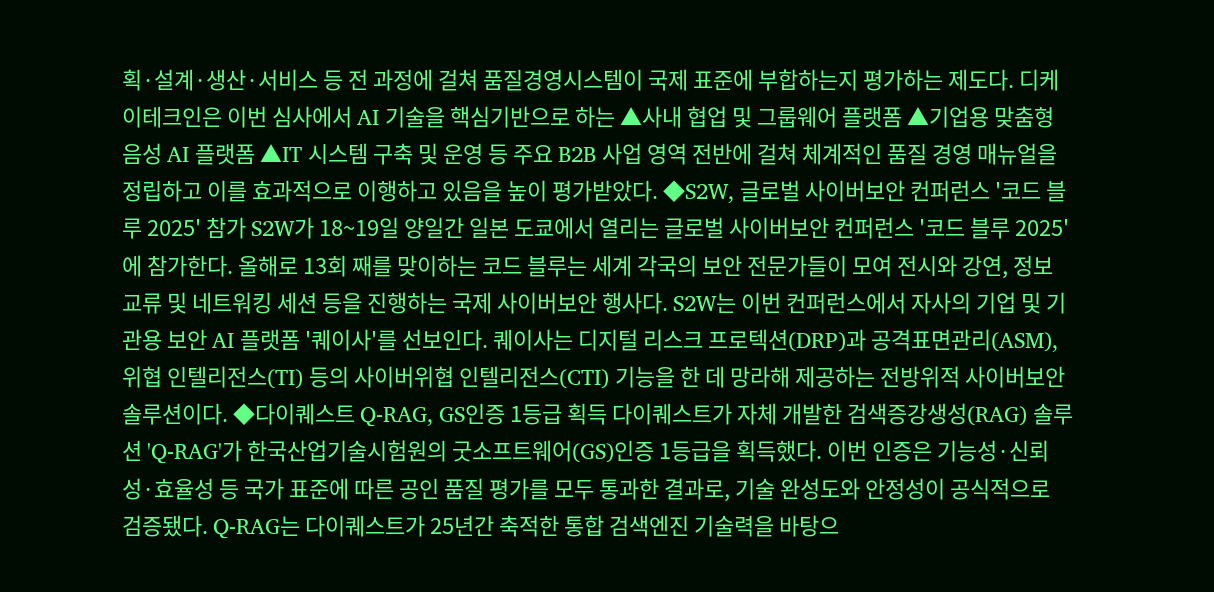획·설계·생산·서비스 등 전 과정에 걸쳐 품질경영시스템이 국제 표준에 부합하는지 평가하는 제도다. 디케이테크인은 이번 심사에서 AI 기술을 핵심기반으로 하는 ▲사내 협업 및 그룹웨어 플랫폼 ▲기업용 맞춤형 음성 AI 플랫폼 ▲IT 시스템 구축 및 운영 등 주요 B2B 사업 영역 전반에 걸쳐 체계적인 품질 경영 매뉴얼을 정립하고 이를 효과적으로 이행하고 있음을 높이 평가받았다. ◆S2W, 글로벌 사이버보안 컨퍼런스 '코드 블루 2025' 참가 S2W가 18~19일 양일간 일본 도쿄에서 열리는 글로벌 사이버보안 컨퍼런스 '코드 블루 2025'에 참가한다. 올해로 13회 째를 맞이하는 코드 블루는 세계 각국의 보안 전문가들이 모여 전시와 강연, 정보 교류 및 네트워킹 세션 등을 진행하는 국제 사이버보안 행사다. S2W는 이번 컨퍼런스에서 자사의 기업 및 기관용 보안 AI 플랫폼 '퀘이사'를 선보인다. 퀘이사는 디지털 리스크 프로텍션(DRP)과 공격표면관리(ASM), 위협 인텔리전스(TI) 등의 사이버위협 인텔리전스(CTI) 기능을 한 데 망라해 제공하는 전방위적 사이버보안 솔루션이다. ◆다이퀘스트 Q-RAG, GS인증 1등급 획득 다이퀘스트가 자체 개발한 검색증강생성(RAG) 솔루션 'Q-RAG'가 한국산업기술시험원의 굿소프트웨어(GS)인증 1등급을 획득했다. 이번 인증은 기능성·신뢰성·효율성 등 국가 표준에 따른 공인 품질 평가를 모두 통과한 결과로, 기술 완성도와 안정성이 공식적으로 검증됐다. Q-RAG는 다이퀘스트가 25년간 축적한 통합 검색엔진 기술력을 바탕으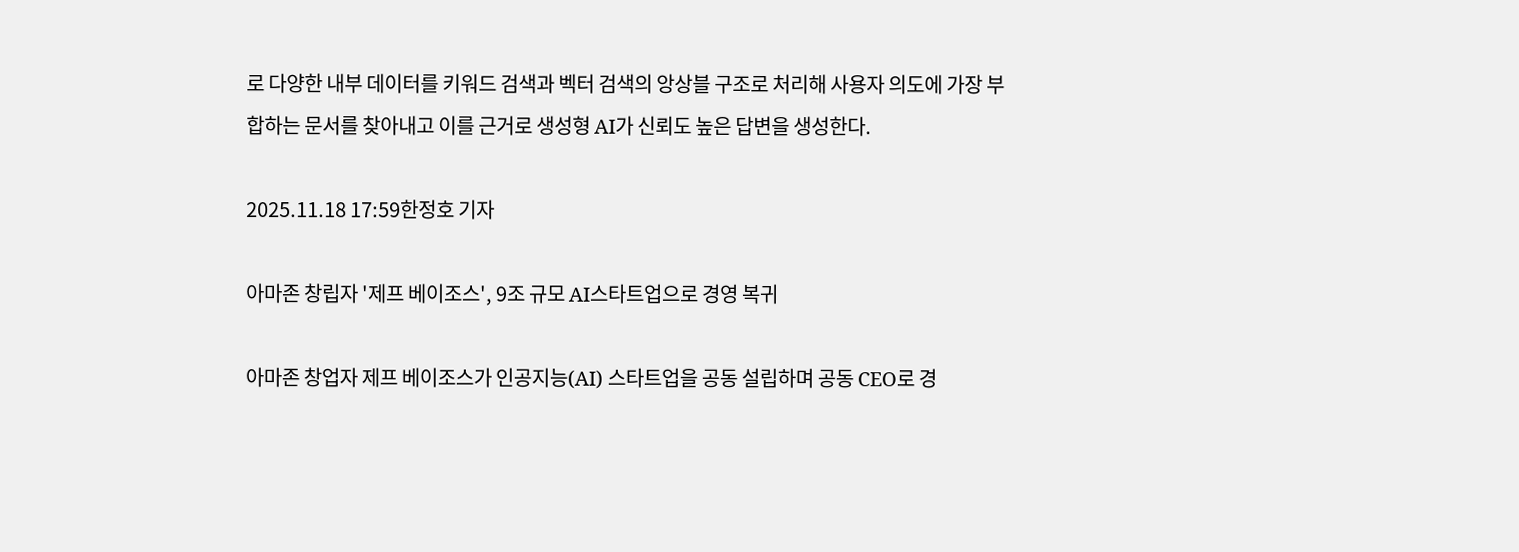로 다양한 내부 데이터를 키워드 검색과 벡터 검색의 앙상블 구조로 처리해 사용자 의도에 가장 부합하는 문서를 찾아내고 이를 근거로 생성형 AI가 신뢰도 높은 답변을 생성한다.

2025.11.18 17:59한정호 기자

아마존 창립자 '제프 베이조스', 9조 규모 AI스타트업으로 경영 복귀

아마존 창업자 제프 베이조스가 인공지능(AI) 스타트업을 공동 설립하며 공동 CEO로 경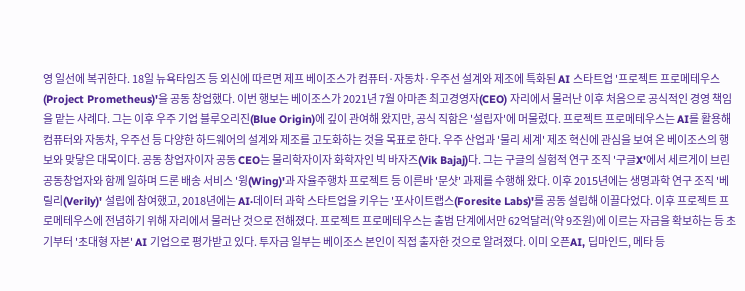영 일선에 복귀한다. 18일 뉴욕타임즈 등 외신에 따르면 제프 베이조스가 컴퓨터·자동차·우주선 설계와 제조에 특화된 AI 스타트업 '프로젝트 프로메테우스(Project Prometheus)'을 공동 창업했다. 이번 행보는 베이조스가 2021년 7월 아마존 최고경영자(CEO) 자리에서 물러난 이후 처음으로 공식적인 경영 책임을 맡는 사례다. 그는 이후 우주 기업 블루오리진(Blue Origin)에 깊이 관여해 왔지만, 공식 직함은 '설립자'에 머물렀다. 프로젝트 프로메테우스는 AI를 활용해 컴퓨터와 자동차, 우주선 등 다양한 하드웨어의 설계와 제조를 고도화하는 것을 목표로 한다. 우주 산업과 '물리 세계' 제조 혁신에 관심을 보여 온 베이조스의 행보와 맞닿은 대목이다. 공동 창업자이자 공동 CEO는 물리학자이자 화학자인 빅 바자즈(Vik Bajaj)다. 그는 구글의 실험적 연구 조직 '구글X'에서 세르게이 브린 공동창업자와 함께 일하며 드론 배송 서비스 '윙(Wing)'과 자율주행차 프로젝트 등 이른바 '문샷' 과제를 수행해 왔다. 이후 2015년에는 생명과학 연구 조직 '베릴리(Verily)' 설립에 참여했고, 2018년에는 AI·데이터 과학 스타트업을 키우는 '포사이트랩스(Foresite Labs)'를 공동 설립해 이끌다었다. 이후 프로젝트 프로메테우스에 전념하기 위해 자리에서 물러난 것으로 전해졌다. 프로젝트 프로메테우스는 출범 단계에서만 62억달러(약 9조원)에 이르는 자금을 확보하는 등 초기부터 '초대형 자본' AI 기업으로 평가받고 있다. 투자금 일부는 베이조스 본인이 직접 출자한 것으로 알려졌다. 이미 오픈AI, 딥마인드, 메타 등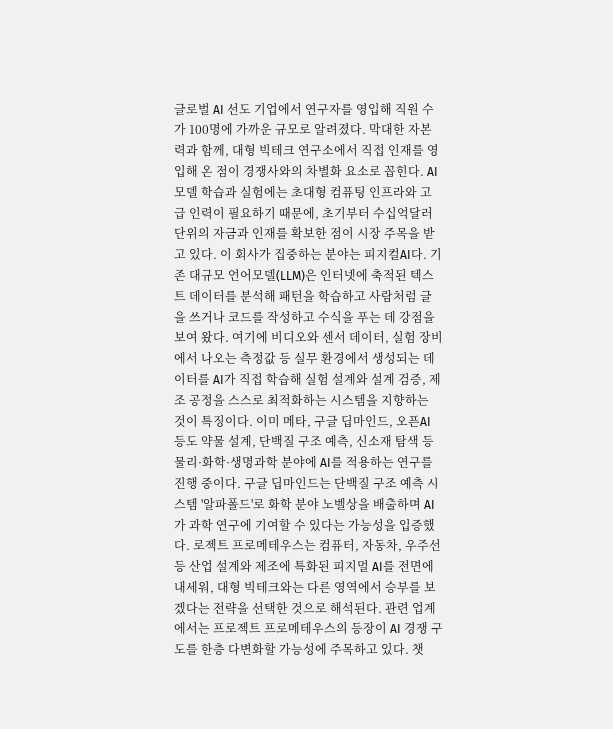글로벌 AI 선도 기업에서 연구자를 영입해 직원 수가 100명에 가까운 규모로 알려졌다. 막대한 자본력과 함께, 대형 빅테크 연구소에서 직접 인재를 영입해 온 점이 경쟁사와의 차별화 요소로 꼽힌다. AI 모델 학습과 실험에는 초대형 컴퓨팅 인프라와 고급 인력이 필요하기 때문에, 초기부터 수십억달러 단위의 자금과 인재를 확보한 점이 시장 주목을 받고 있다. 이 회사가 집중하는 분야는 피지컬AI다. 기존 대규모 언어모델(LLM)은 인터넷에 축적된 텍스트 데이터를 분석해 패턴을 학습하고 사람처럼 글을 쓰거나 코드를 작성하고 수식을 푸는 데 강점을 보여 왔다. 여기에 비디오와 센서 데이터, 실험 장비에서 나오는 측정값 등 실무 환경에서 생성되는 데이터를 AI가 직접 학습해 실험 설계와 설계 검증, 제조 공정을 스스로 최적화하는 시스템을 지향하는 것이 특징이다. 이미 메타, 구글 딥마인드, 오픈AI 등도 약물 설계, 단백질 구조 예측, 신소재 탐색 등 물리·화학·생명과학 분야에 AI를 적용하는 연구를 진행 중이다. 구글 딥마인드는 단백질 구조 예측 시스템 '알파폴드'로 화학 분야 노벨상을 배출하며 AI가 과학 연구에 기여할 수 있다는 가능성을 입증했다. 로젝트 프로메테우스는 컴퓨터, 자동차, 우주선 등 산업 설계와 제조에 특화된 피지멀 AI를 전면에 내세워, 대형 빅테크와는 다른 영역에서 승부를 보겠다는 전략을 선택한 것으로 해석된다. 관련 업계에서는 프로젝트 프로메테우스의 등장이 AI 경쟁 구도를 한층 다변화할 가능성에 주목하고 있다. 챗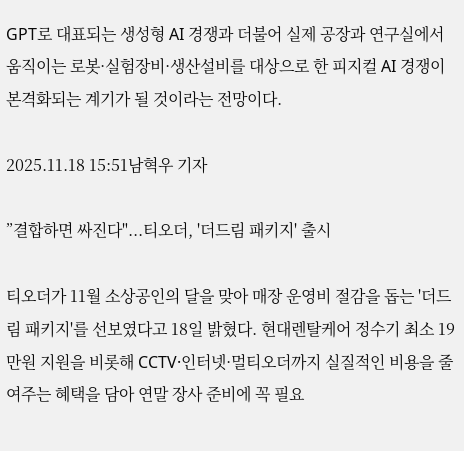GPT로 대표되는 생성형 AI 경쟁과 더불어 실제 공장과 연구실에서 움직이는 로봇·실험장비·생산설비를 대상으로 한 피지컬 AI 경쟁이 본격화되는 계기가 될 것이라는 전망이다.

2025.11.18 15:51남혁우 기자

”결합하면 싸진다"...티오더, '더드림 패키지' 출시

티오더가 11월 소상공인의 달을 맞아 매장 운영비 절감을 돕는 '더드림 패키지'를 선보였다고 18일 밝혔다. 현대렌탈케어 정수기 최소 19만원 지원을 비롯해 CCTV·인터넷·멀티오더까지 실질적인 비용을 줄여주는 혜택을 담아 연말 장사 준비에 꼭 필요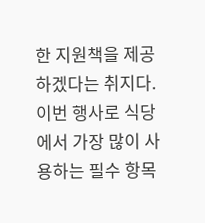한 지원책을 제공하겠다는 취지다. 이번 행사로 식당에서 가장 많이 사용하는 필수 항목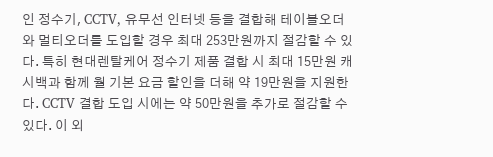인 정수기, CCTV, 유무선 인터넷 등을 결합해 테이블오더와 멀티오더를 도입할 경우 최대 253만원까지 절감할 수 있다. 특히 현대렌탈케어 정수기 제품 결합 시 최대 15만원 캐시백과 함께 월 기본 요금 할인을 더해 약 19만원을 지원한다. CCTV 결합 도입 시에는 약 50만원을 추가로 절감할 수 있다. 이 외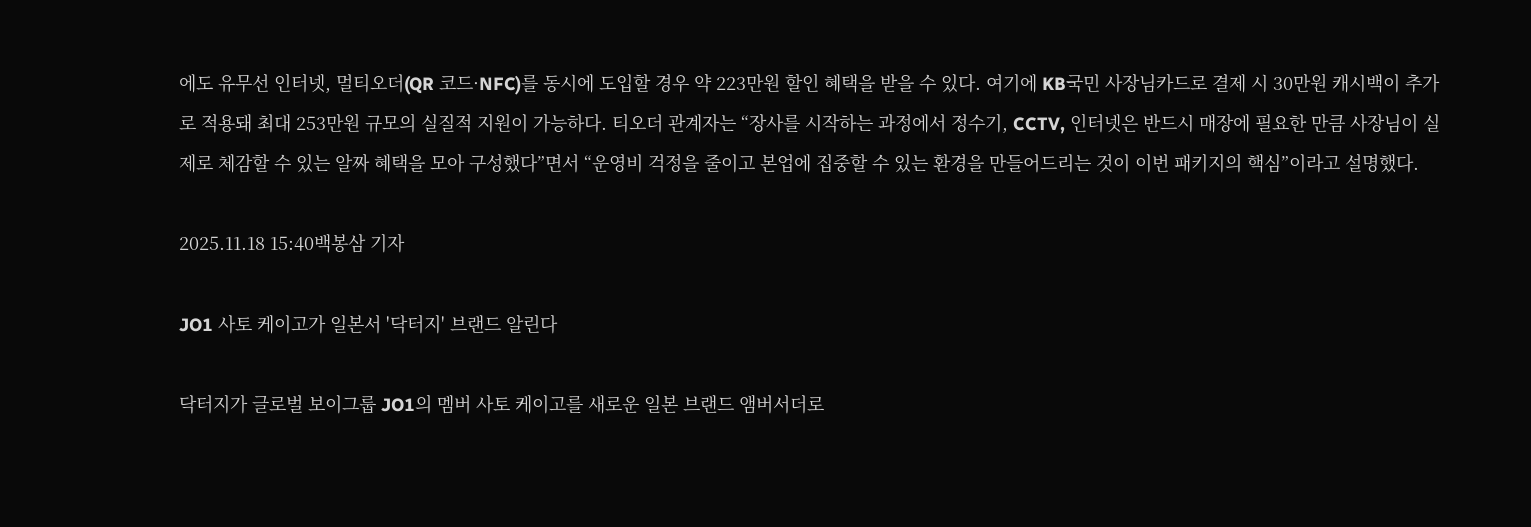에도 유무선 인터넷, 멀티오더(QR 코드·NFC)를 동시에 도입할 경우 약 223만원 할인 혜택을 받을 수 있다. 여기에 KB국민 사장님카드로 결제 시 30만원 캐시백이 추가로 적용돼 최대 253만원 규모의 실질적 지원이 가능하다. 티오더 관계자는 “장사를 시작하는 과정에서 정수기, CCTV, 인터넷은 반드시 매장에 필요한 만큼 사장님이 실제로 체감할 수 있는 알짜 혜택을 모아 구성했다”면서 “운영비 걱정을 줄이고 본업에 집중할 수 있는 환경을 만들어드리는 것이 이번 패키지의 핵심”이라고 설명했다.

2025.11.18 15:40백봉삼 기자

JO1 사토 케이고가 일본서 '닥터지' 브랜드 알린다

닥터지가 글로벌 보이그룹 JO1의 멤버 사토 케이고를 새로운 일본 브랜드 앰버서더로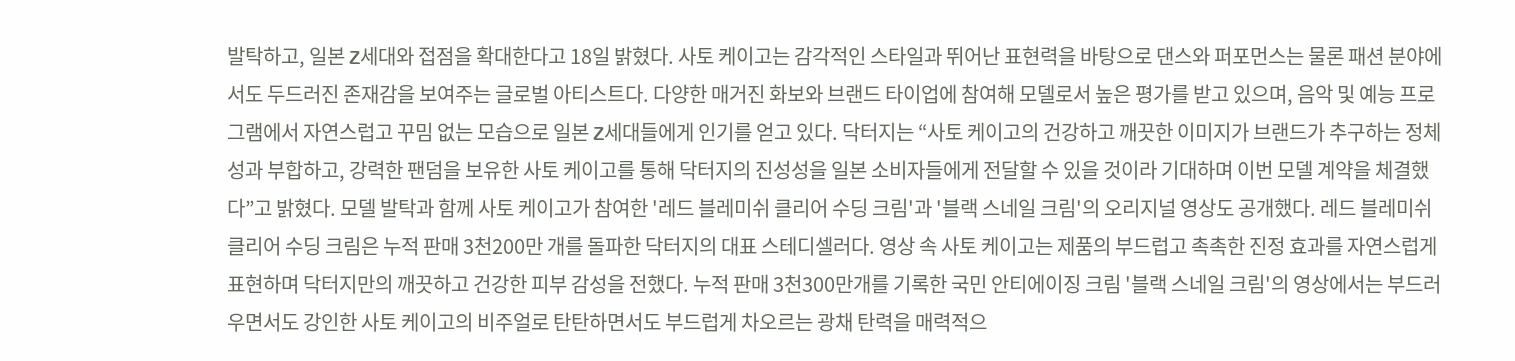발탁하고, 일본 Z세대와 접점을 확대한다고 18일 밝혔다. 사토 케이고는 감각적인 스타일과 뛰어난 표현력을 바탕으로 댄스와 퍼포먼스는 물론 패션 분야에서도 두드러진 존재감을 보여주는 글로벌 아티스트다. 다양한 매거진 화보와 브랜드 타이업에 참여해 모델로서 높은 평가를 받고 있으며, 음악 및 예능 프로그램에서 자연스럽고 꾸밈 없는 모습으로 일본 Z세대들에게 인기를 얻고 있다. 닥터지는 “사토 케이고의 건강하고 깨끗한 이미지가 브랜드가 추구하는 정체성과 부합하고, 강력한 팬덤을 보유한 사토 케이고를 통해 닥터지의 진성성을 일본 소비자들에게 전달할 수 있을 것이라 기대하며 이번 모델 계약을 체결했다”고 밝혔다. 모델 발탁과 함께 사토 케이고가 참여한 '레드 블레미쉬 클리어 수딩 크림'과 '블랙 스네일 크림'의 오리지널 영상도 공개했다. 레드 블레미쉬 클리어 수딩 크림은 누적 판매 3천200만 개를 돌파한 닥터지의 대표 스테디셀러다. 영상 속 사토 케이고는 제품의 부드럽고 촉촉한 진정 효과를 자연스럽게 표현하며 닥터지만의 깨끗하고 건강한 피부 감성을 전했다. 누적 판매 3천300만개를 기록한 국민 안티에이징 크림 '블랙 스네일 크림'의 영상에서는 부드러우면서도 강인한 사토 케이고의 비주얼로 탄탄하면서도 부드럽게 차오르는 광채 탄력을 매력적으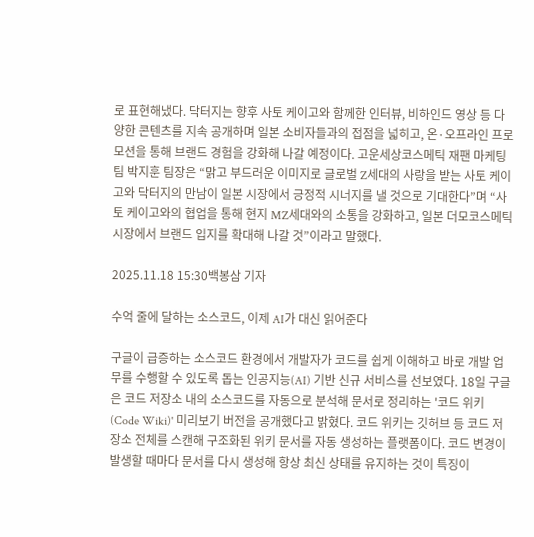로 표현해냈다. 닥터지는 향후 사토 케이고와 함께한 인터뷰, 비하인드 영상 등 다양한 콘텐츠를 지속 공개하며 일본 소비자들과의 접점을 넓히고, 온·오프라인 프로모션을 통해 브랜드 경험을 강화해 나갈 예정이다. 고운세상코스메틱 재팬 마케팅팀 박지훈 팀장은 “맑고 부드러운 이미지로 글로벌 Z세대의 사랑을 받는 사토 케이고와 닥터지의 만남이 일본 시장에서 긍정적 시너지를 낼 것으로 기대한다”며 “사토 케이고와의 협업을 통해 현지 MZ세대와의 소통을 강화하고, 일본 더모코스메틱 시장에서 브랜드 입지를 확대해 나갈 것”이라고 말했다.

2025.11.18 15:30백봉삼 기자

수억 줄에 달하는 소스코드, 이제 AI가 대신 읽어준다

구글이 급증하는 소스코드 환경에서 개발자가 코드를 쉽게 이해하고 바로 개발 업무를 수행할 수 있도록 돕는 인공지능(AI) 기반 신규 서비스를 선보였다. 18일 구글은 코드 저장소 내의 소스코드를 자동으로 분석해 문서로 정리하는 '코드 위키(Code Wiki)' 미리보기 버전을 공개했다고 밝혔다. 코드 위키는 깃허브 등 코드 저장소 전체를 스캔해 구조화된 위키 문서를 자동 생성하는 플랫폼이다. 코드 변경이 발생할 때마다 문서를 다시 생성해 항상 최신 상태를 유지하는 것이 특징이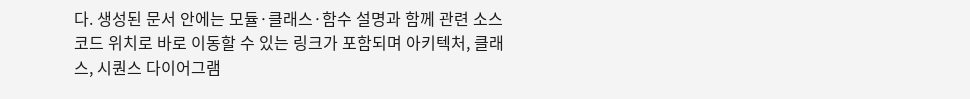다. 생성된 문서 안에는 모듈·클래스·함수 설명과 함께 관련 소스코드 위치로 바로 이동할 수 있는 링크가 포함되며 아키텍처, 클래스, 시퀀스 다이어그램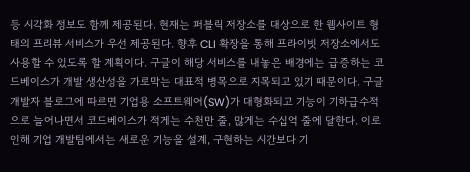등 시각화 정보도 함께 제공된다. 현재는 퍼블릭 저장소를 대상으로 한 웹사이트 형태의 프리뷰 서비스가 우선 제공된다. 향후 CLI 확장을 통해 프라이빗 저장소에서도 사용할 수 있도록 할 계획이다. 구글이 해당 서비스를 내놓은 배경에는 급증하는 코드베이스가 개발 생산성을 가로막는 대표적 병목으로 지목되고 있기 때문이다. 구글 개발자 블로그에 따르면 기업용 소프트웨어(SW)가 대형화되고 기능이 기하급수적으로 늘어나면서 코드베이스가 적게는 수천만 줄, 많게는 수십억 줄에 달한다. 이로 인해 기업 개발팀에서는 새로운 기능을 설계, 구현하는 시간보다 기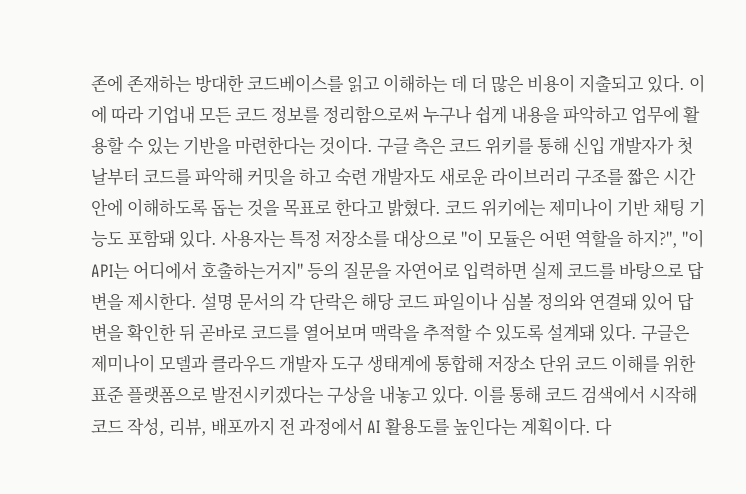존에 존재하는 방대한 코드베이스를 읽고 이해하는 데 더 많은 비용이 지출되고 있다. 이에 따라 기업내 모든 코드 정보를 정리함으로써 누구나 쉽게 내용을 파악하고 업무에 활용할 수 있는 기반을 마련한다는 것이다. 구글 측은 코드 위키를 통해 신입 개발자가 첫날부터 코드를 파악해 커밋을 하고 숙련 개발자도 새로운 라이브러리 구조를 짧은 시간 안에 이해하도록 돕는 것을 목표로 한다고 밝혔다. 코드 위키에는 제미나이 기반 채팅 기능도 포함돼 있다. 사용자는 특정 저장소를 대상으로 "이 모듈은 어떤 역할을 하지?", "이 API는 어디에서 호출하는거지" 등의 질문을 자연어로 입력하면 실제 코드를 바탕으로 답변을 제시한다. 설명 문서의 각 단락은 해당 코드 파일이나 심볼 정의와 연결돼 있어 답변을 확인한 뒤 곧바로 코드를 열어보며 맥락을 추적할 수 있도록 설계돼 있다. 구글은 제미나이 모델과 클라우드 개발자 도구 생태계에 통합해 저장소 단위 코드 이해를 위한 표준 플랫폼으로 발전시키겠다는 구상을 내놓고 있다. 이를 통해 코드 검색에서 시작해 코드 작성, 리뷰, 배포까지 전 과정에서 AI 활용도를 높인다는 계획이다. 다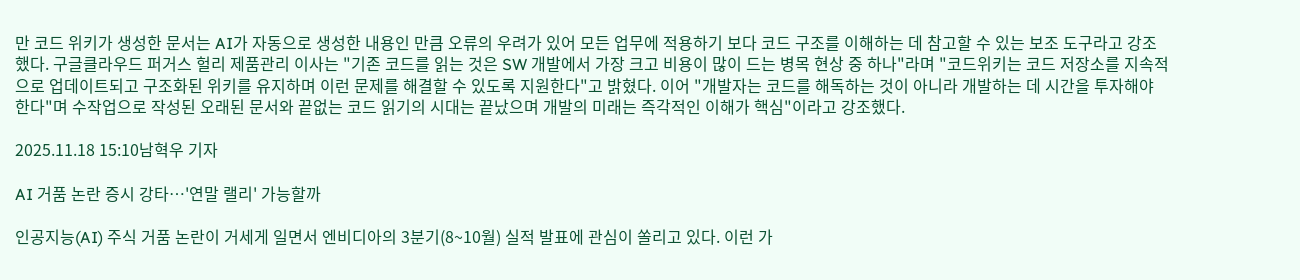만 코드 위키가 생성한 문서는 AI가 자동으로 생성한 내용인 만큼 오류의 우려가 있어 모든 업무에 적용하기 보다 코드 구조를 이해하는 데 참고할 수 있는 보조 도구라고 강조했다. 구글클라우드 퍼거스 헐리 제품관리 이사는 "기존 코드를 읽는 것은 SW 개발에서 가장 크고 비용이 많이 드는 병목 현상 중 하나"라며 "코드위키는 코드 저장소를 지속적으로 업데이트되고 구조화된 위키를 유지하며 이런 문제를 해결할 수 있도록 지원한다"고 밝혔다. 이어 "개발자는 코드를 해독하는 것이 아니라 개발하는 데 시간을 투자해야 한다"며 수작업으로 작성된 오래된 문서와 끝없는 코드 읽기의 시대는 끝났으며 개발의 미래는 즉각적인 이해가 핵심"이라고 강조했다.

2025.11.18 15:10남혁우 기자

AI 거품 논란 증시 강타…'연말 랠리' 가능할까

인공지능(AI) 주식 거품 논란이 거세게 일면서 엔비디아의 3분기(8~10월) 실적 발표에 관심이 쏠리고 있다. 이런 가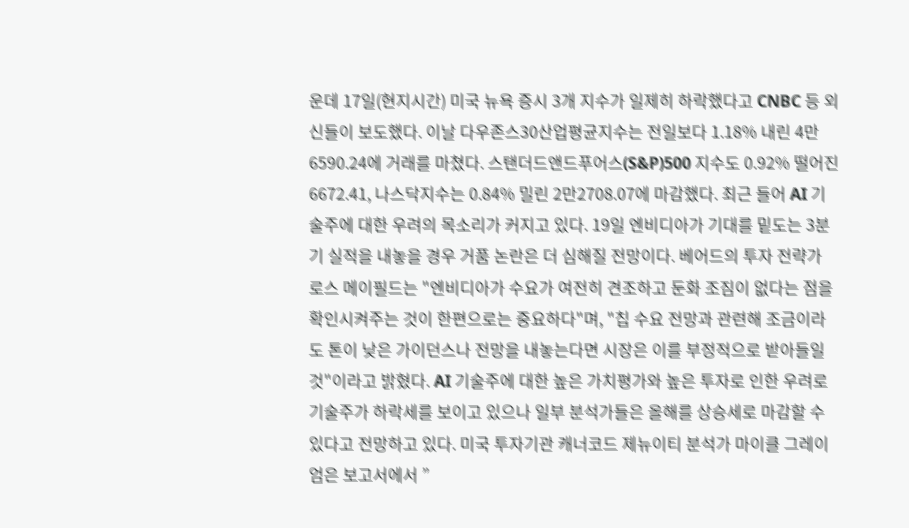운데 17일(현지시간) 미국 뉴욕 증시 3개 지수가 일제히 하락했다고 CNBC 등 외신들이 보도했다. 이날 다우존스30산업평균지수는 전일보다 1.18% 내린 4만6590.24에 거래를 마쳤다. 스탠더드앤드푸어스(S&P)500 지수도 0.92% 떨어진 6672.41, 나스닥지수는 0.84% 밀린 2만2708.07에 마감했다. 최근 들어 AI 기술주에 대한 우려의 목소리가 커지고 있다. 19일 엔비디아가 기대를 밑도는 3분기 실적을 내놓을 경우 거품 논란은 더 심해질 전망이다. 베어드의 투자 전략가 로스 메이필드는 "엔비디아가 수요가 여전히 견조하고 둔화 조짐이 없다는 점을 확인시켜주는 것이 한편으로는 중요하다"며, "칩 수요 전망과 관련해 조금이라도 톤이 낮은 가이던스나 전망을 내놓는다면 시장은 이를 부정적으로 받아들일 것"이라고 밝혔다. AI 기술주에 대한 높은 가치평가와 높은 투자로 인한 우려로 기술주가 하락세를 보이고 있으나 일부 분석가들은 올해를 상승세로 마감할 수 있다고 전망하고 있다. 미국 투자기관 캐너코드 제뉴이티 분석가 마이클 그레이엄은 보고서에서 ”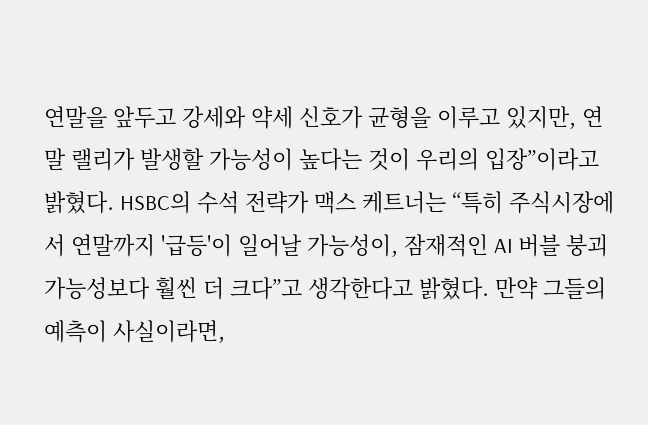연말을 앞두고 강세와 약세 신호가 균형을 이루고 있지만, 연말 랠리가 발생할 가능성이 높다는 것이 우리의 입장”이라고 밝혔다. HSBC의 수석 전략가 맥스 케트너는 “특히 주식시장에서 연말까지 '급등'이 일어날 가능성이, 잠재적인 AI 버블 붕괴 가능성보다 훨씬 더 크다”고 생각한다고 밝혔다. 만약 그들의 예측이 사실이라면,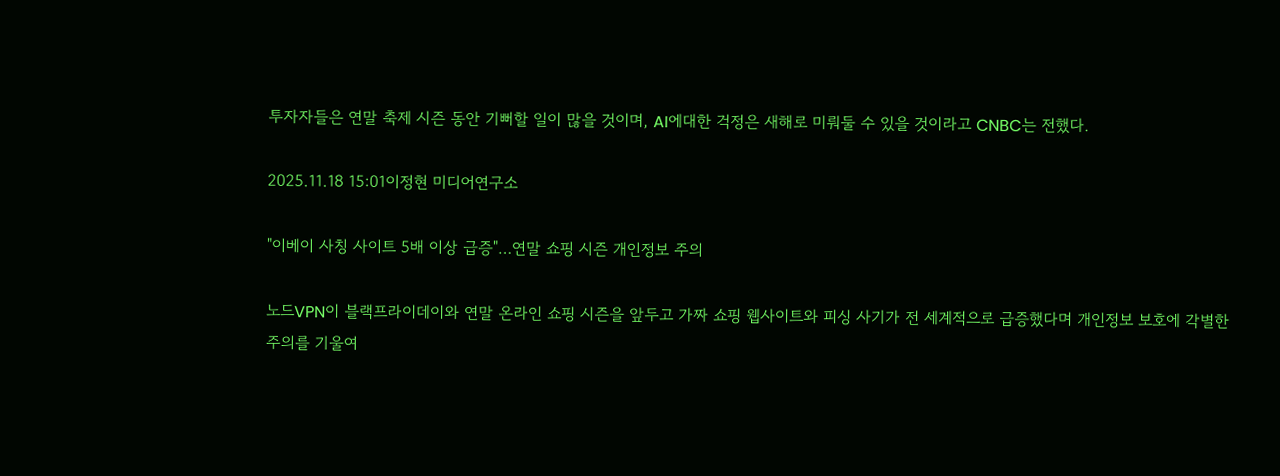투자자들은 연말 축제 시즌 동안 기뻐할 일이 많을 것이며, AI에대한 걱정은 새해로 미뤄둘 수 있을 것이라고 CNBC는 전했다.

2025.11.18 15:01이정현 미디어연구소

"이베이 사칭 사이트 5배 이상 급증"…연말 쇼핑 시즌 개인정보 주의

노드VPN이 블랙프라이데이와 연말 온라인 쇼핑 시즌을 앞두고 가짜 쇼핑 웹사이트와 피싱 사기가 전 세계적으로 급증했다며 개인정보 보호에 각별한 주의를 기울여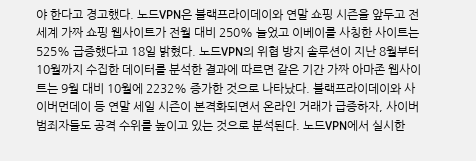야 한다고 경고했다. 노드VPN은 블랙프라이데이와 연말 쇼핑 시즌을 앞두고 전 세계 가짜 쇼핑 웹사이트가 전월 대비 250% 늘었고 이베이를 사칭한 사이트는 525% 급증했다고 18일 밝혔다. 노드VPN의 위협 방지 솔루션이 지난 8월부터 10월까지 수집한 데이터를 분석한 결과에 따르면 같은 기간 가짜 아마존 웹사이트는 9월 대비 10월에 2232% 증가한 것으로 나타났다. 블랙프라이데이와 사이버먼데이 등 연말 세일 시즌이 본격화되면서 온라인 거래가 급증하자, 사이버범죄자들도 공격 수위를 높이고 있는 것으로 분석된다. 노드VPN에서 실시한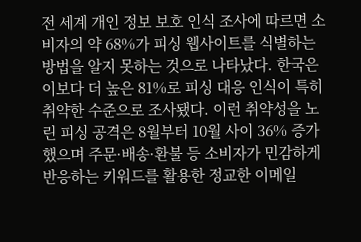전 세계 개인 정보 보호 인식 조사에 따르면 소비자의 약 68%가 피싱 웹사이트를 식별하는 방법을 알지 못하는 것으로 나타났다. 한국은 이보다 더 높은 81%로 피싱 대응 인식이 특히 취약한 수준으로 조사됐다. 이런 취약성을 노린 피싱 공격은 8월부터 10월 사이 36% 증가했으며 주문·배송·환불 등 소비자가 민감하게 반응하는 키워드를 활용한 정교한 이메일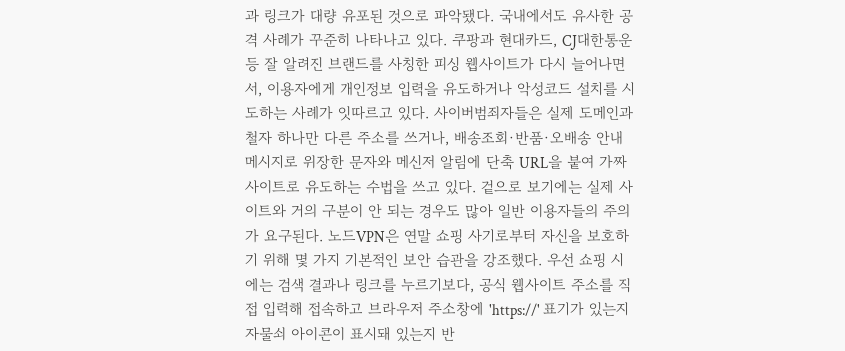과 링크가 대량 유포된 것으로 파악됐다. 국내에서도 유사한 공격 사례가 꾸준히 나타나고 있다. 쿠팡과 현대카드, CJ대한통운 등 잘 알려진 브랜드를 사칭한 피싱 웹사이트가 다시 늘어나면서, 이용자에게 개인정보 입력을 유도하거나 악성코드 설치를 시도하는 사례가 잇따르고 있다. 사이버범죄자들은 실제 도메인과 철자 하나만 다른 주소를 쓰거나, 배송조회·반품·오배송 안내 메시지로 위장한 문자와 메신저 알림에 단축 URL을 붙여 가짜 사이트로 유도하는 수법을 쓰고 있다. 겉으로 보기에는 실제 사이트와 거의 구분이 안 되는 경우도 많아 일반 이용자들의 주의가 요구된다. 노드VPN은 연말 쇼핑 사기로부터 자신을 보호하기 위해 몇 가지 기본적인 보안 습관을 강조했다. 우선 쇼핑 시에는 검색 결과나 링크를 누르기보다, 공식 웹사이트 주소를 직접 입력해 접속하고 브라우저 주소창에 'https://' 표기가 있는지 자물쇠 아이콘이 표시돼 있는지 반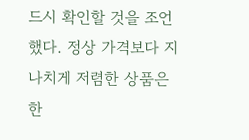드시 확인할 것을 조언했다. 정상 가격보다 지나치게 저렴한 상품은 한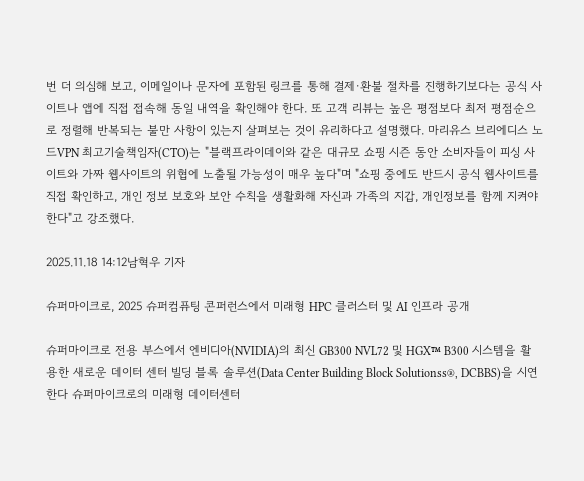번 더 의심해 보고, 이메일이나 문자에 포함된 링크를 통해 결제·환불 절차를 진행하기보다는 공식 사이트나 앱에 직접 접속해 동일 내역을 확인해야 한다. 또 고객 리뷰는 높은 평점보다 최저 평점순으로 정렬해 반복되는 불만 사항이 있는지 살펴보는 것이 유리하다고 설명했다. 마리유스 브리에디스 노드VPN 최고기술책임자(CTO)는 "블랙프라이데이와 같은 대규모 쇼핑 시즌 동안 소비자들이 피싱 사이트와 가짜 웹사이트의 위협에 노출될 가능성이 매우 높다"며 "쇼핑 중에도 반드시 공식 웹사이트를 직접 확인하고, 개인 정보 보호와 보안 수칙을 생활화해 자신과 가족의 지갑, 개인정보를 함께 지켜야 한다"고 강조했다.

2025.11.18 14:12남혁우 기자

슈퍼마이크로, 2025 슈퍼컴퓨팅 콘퍼런스에서 미래형 HPC 클러스터 및 AI 인프라 공개

슈퍼마이크로 전용 부스에서 엔비디아(NVIDIA)의 최신 GB300 NVL72 및 HGX™ B300 시스템을 활용한 새로운 데이터 센터 빌딩 블록 솔루션(Data Center Building Block Solutionss®, DCBBS)을 시연한다 슈퍼마이크로의 미래형 데이터센터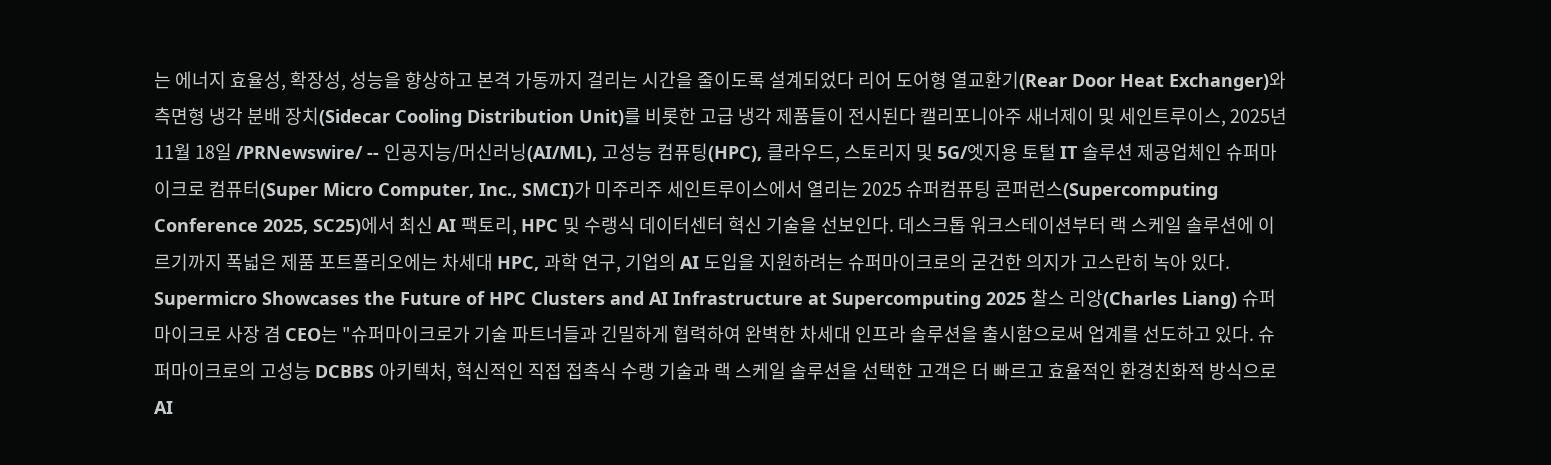는 에너지 효율성, 확장성, 성능을 향상하고 본격 가동까지 걸리는 시간을 줄이도록 설계되었다 리어 도어형 열교환기(Rear Door Heat Exchanger)와 측면형 냉각 분배 장치(Sidecar Cooling Distribution Unit)를 비롯한 고급 냉각 제품들이 전시된다 캘리포니아주 새너제이 및 세인트루이스, 2025년 11월 18일 /PRNewswire/ -- 인공지능/머신러닝(AI/ML), 고성능 컴퓨팅(HPC), 클라우드, 스토리지 및 5G/엣지용 토털 IT 솔루션 제공업체인 슈퍼마이크로 컴퓨터(Super Micro Computer, Inc., SMCI)가 미주리주 세인트루이스에서 열리는 2025 슈퍼컴퓨팅 콘퍼런스(Supercomputing Conference 2025, SC25)에서 최신 AI 팩토리, HPC 및 수랭식 데이터센터 혁신 기술을 선보인다. 데스크톱 워크스테이션부터 랙 스케일 솔루션에 이르기까지 폭넓은 제품 포트폴리오에는 차세대 HPC, 과학 연구, 기업의 AI 도입을 지원하려는 슈퍼마이크로의 굳건한 의지가 고스란히 녹아 있다. Supermicro Showcases the Future of HPC Clusters and AI Infrastructure at Supercomputing 2025 찰스 리앙(Charles Liang) 슈퍼마이크로 사장 겸 CEO는 "슈퍼마이크로가 기술 파트너들과 긴밀하게 협력하여 완벽한 차세대 인프라 솔루션을 출시함으로써 업계를 선도하고 있다. 슈퍼마이크로의 고성능 DCBBS 아키텍처, 혁신적인 직접 접촉식 수랭 기술과 랙 스케일 솔루션을 선택한 고객은 더 빠르고 효율적인 환경친화적 방식으로 AI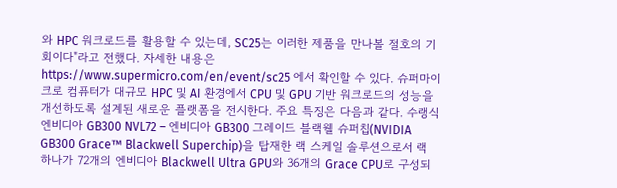와 HPC 워크로드를 활용할 수 있는데, SC25는 이러한 제품을 만나볼 절호의 기회이다"라고 전했다. 자세한 내용은 https://www.supermicro.com/en/event/sc25 에서 확인할 수 있다. 슈퍼마이크로 컴퓨터가 대규모 HPC 및 AI 환경에서 CPU 및 GPU 기반 워크로드의 성능을 개선하도록 설계된 새로운 플랫폼을 전시한다. 주요 특징은 다음과 같다. 수랭식 엔비디아 GB300 NVL72 – 엔비디아 GB300 그레이드 블랙웰 슈퍼칩(NVIDIA GB300 Grace™ Blackwell Superchip)을 탑재한 랙 스케일 솔루션으로서 랙 하나가 72개의 엔비디아 Blackwell Ultra GPU와 36개의 Grace CPU로 구성되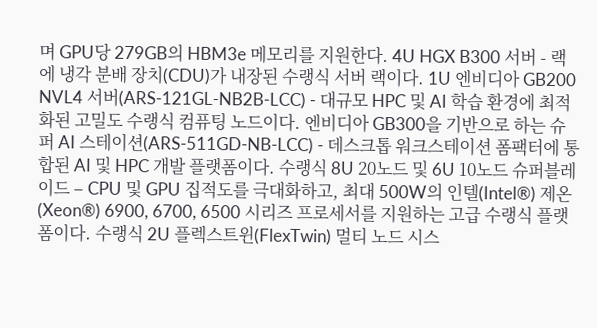며 GPU당 279GB의 HBM3e 메모리를 지원한다. 4U HGX B300 서버 - 랙에 냉각 분배 장치(CDU)가 내장된 수랭식 서버 랙이다. 1U 엔비디아 GB200 NVL4 서버(ARS-121GL-NB2B-LCC) - 대규모 HPC 및 AI 학습 환경에 최적화된 고밀도 수랭식 컴퓨팅 노드이다. 엔비디아 GB300을 기반으로 하는 슈퍼 AI 스테이션(ARS-511GD-NB-LCC) - 데스크톱 워크스테이션 폼팩터에 통합된 AI 및 HPC 개발 플랫폼이다. 수랭식 8U 20노드 및 6U 10노드 슈퍼블레이드 – CPU 및 GPU 집적도를 극대화하고, 최대 500W의 인텔(Intel®) 제온(Xeon®) 6900, 6700, 6500 시리즈 프로세서를 지원하는 고급 수랭식 플랫폼이다. 수랭식 2U 플렉스트윈(FlexTwin) 멀티 노드 시스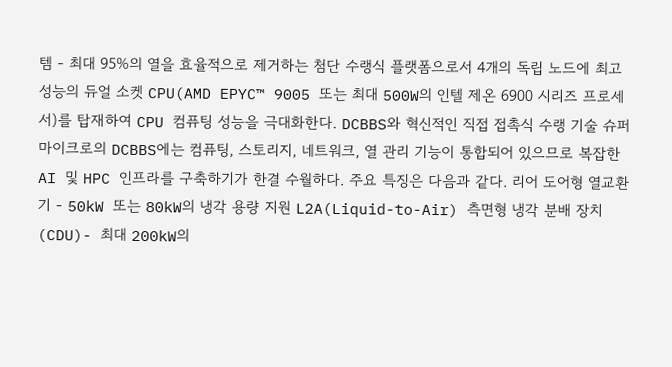템 - 최대 95%의 열을 효율적으로 제거하는 첨단 수랭식 플랫폼으로서 4개의 독립 노드에 최고 성능의 듀얼 소켓 CPU(AMD EPYC™ 9005 또는 최대 500W의 인텔 제온 6900 시리즈 프로세서)를 탑재하여 CPU 컴퓨팅 성능을 극대화한다. DCBBS와 혁신적인 직접 접촉식 수랭 기술 슈퍼마이크로의 DCBBS에는 컴퓨팅, 스토리지, 네트워크, 열 관리 기능이 통합되어 있으므로 복잡한 AI 및 HPC 인프라를 구축하기가 한결 수월하다. 주요 특징은 다음과 같다. 리어 도어형 열교환기 - 50kW 또는 80kW의 냉각 용량 지원 L2A(Liquid-to-Air) 측면형 냉각 분배 장치(CDU)- 최대 200kW의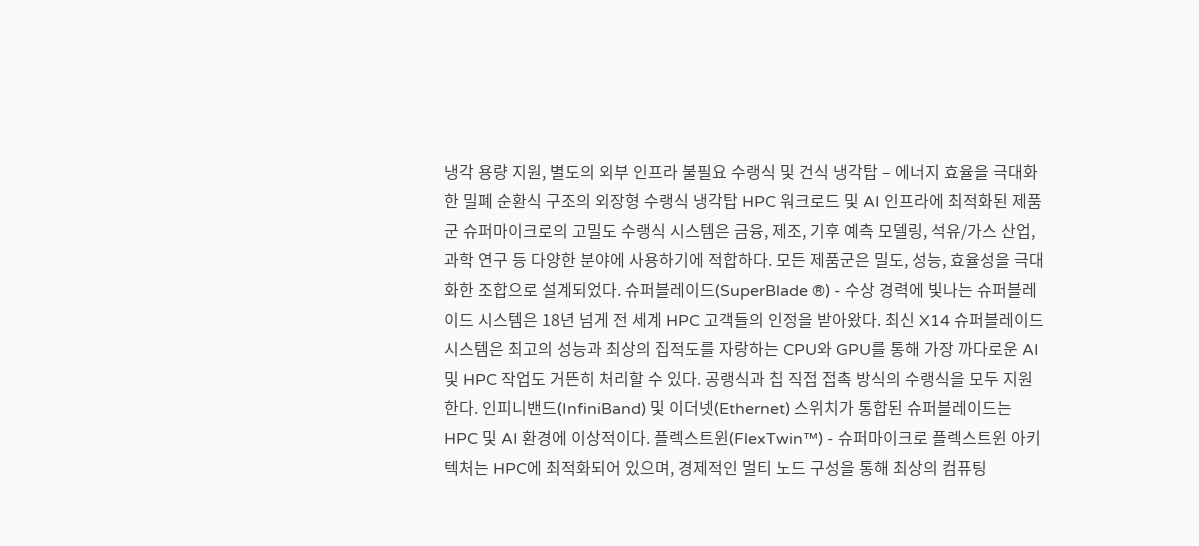냉각 용량 지원, 별도의 외부 인프라 불필요 수랭식 및 건식 냉각탑 – 에너지 효율을 극대화한 밀폐 순환식 구조의 외장형 수랭식 냉각탑 HPC 워크로드 및 AI 인프라에 최적화된 제품군 슈퍼마이크로의 고밀도 수랭식 시스템은 금융, 제조, 기후 예측 모델링, 석유/가스 산업, 과학 연구 등 다양한 분야에 사용하기에 적합하다. 모든 제품군은 밀도, 성능, 효율성을 극대화한 조합으로 설계되었다. 슈퍼블레이드(SuperBlade ®) - 수상 경력에 빛나는 슈퍼블레이드 시스템은 18년 넘게 전 세계 HPC 고객들의 인정을 받아왔다. 최신 X14 슈퍼블레이드 시스템은 최고의 성능과 최상의 집적도를 자랑하는 CPU와 GPU를 통해 가장 까다로운 AI 및 HPC 작업도 거뜬히 처리할 수 있다. 공랭식과 칩 직접 접촉 방식의 수랭식을 모두 지원한다. 인피니밴드(InfiniBand) 및 이더넷(Ethernet) 스위치가 통합된 슈퍼블레이드는 HPC 및 AI 환경에 이상적이다. 플렉스트윈(FlexTwin™) - 슈퍼마이크로 플렉스트윈 아키텍처는 HPC에 최적화되어 있으며, 경제적인 멀티 노드 구성을 통해 최상의 컴퓨팅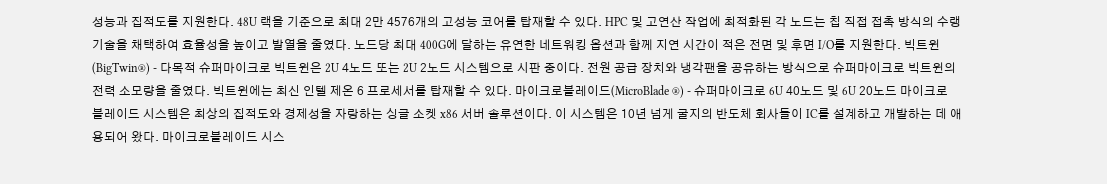성능과 집적도를 지원한다. 48U 랙을 기준으로 최대 2만 4576개의 고성능 코어를 탑재할 수 있다. HPC 및 고연산 작업에 최적화된 각 노드는 칩 직접 접촉 방식의 수랭 기술을 채택하여 효율성을 높이고 발열을 줄였다. 노드당 최대 400G에 달하는 유연한 네트워킹 옵션과 함께 지연 시간이 적은 전면 및 후면 I/O를 지원한다. 빅트윈(BigTwin®) - 다목적 슈퍼마이크로 빅트윈은 2U 4노드 또는 2U 2노드 시스템으로 시판 중이다. 전원 공급 장치와 냉각팬을 공유하는 방식으로 슈퍼마이크로 빅트윈의 전력 소모량을 줄였다. 빅트윈에는 최신 인텔 제온 6 프로세서를 탑재할 수 있다. 마이크로블레이드(MicroBlade ®) - 슈퍼마이크로 6U 40노드 및 6U 20노드 마이크로블레이드 시스템은 최상의 집적도와 경제성을 자랑하는 싱글 소켓 x86 서버 솔루션이다. 이 시스템은 10년 넘게 굴지의 반도체 회사들이 IC를 설계하고 개발하는 데 애용되어 왔다. 마이크로블레이드 시스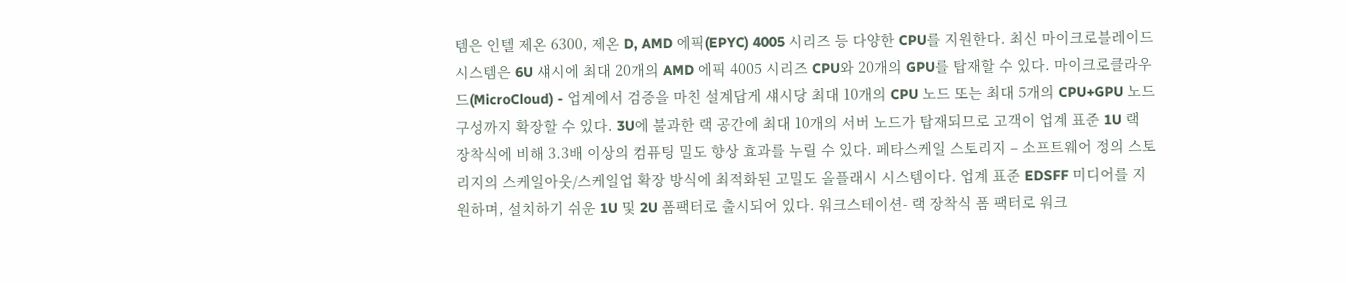템은 인텔 제온 6300, 제온 D, AMD 에픽(EPYC) 4005 시리즈 등 다양한 CPU를 지원한다. 최신 마이크로블레이드 시스템은 6U 섀시에 최대 20개의 AMD 에픽 4005 시리즈 CPU와 20개의 GPU를 탑재할 수 있다. 마이크로클라우드(MicroCloud) - 업계에서 검증을 마친 설계답게 섀시당 최대 10개의 CPU 노드 또는 최대 5개의 CPU+GPU 노드 구성까지 확장할 수 있다. 3U에 불과한 랙 공간에 최대 10개의 서버 노드가 탑재되므로 고객이 업계 표준 1U 랙 장착식에 비해 3.3배 이상의 컴퓨팅 밀도 향상 효과를 누릴 수 있다. 페타스케일 스토리지 – 소프트웨어 정의 스토리지의 스케일아웃/스케일업 확장 방식에 최적화된 고밀도 올플래시 시스템이다. 업계 표준 EDSFF 미디어를 지원하며, 설치하기 쉬운 1U 및 2U 폼팩터로 출시되어 있다. 워크스테이션- 랙 장착식 폼 팩터로 워크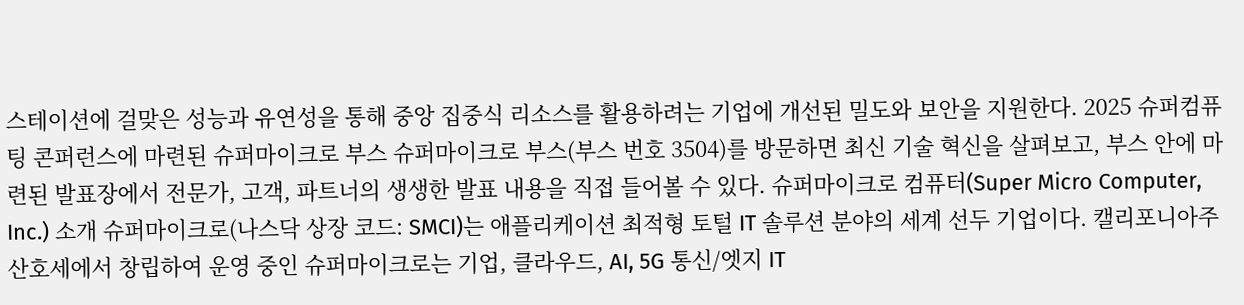스테이션에 걸맞은 성능과 유연성을 통해 중앙 집중식 리소스를 활용하려는 기업에 개선된 밀도와 보안을 지원한다. 2025 슈퍼컴퓨팅 콘퍼런스에 마련된 슈퍼마이크로 부스 슈퍼마이크로 부스(부스 번호 3504)를 방문하면 최신 기술 혁신을 살펴보고, 부스 안에 마련된 발표장에서 전문가, 고객, 파트너의 생생한 발표 내용을 직접 들어볼 수 있다. 슈퍼마이크로 컴퓨터(Super Micro Computer, Inc.) 소개 슈퍼마이크로(나스닥 상장 코드: SMCI)는 애플리케이션 최적형 토털 IT 솔루션 분야의 세계 선두 기업이다. 캘리포니아주 산호세에서 창립하여 운영 중인 슈퍼마이크로는 기업, 클라우드, AI, 5G 통신/엣지 IT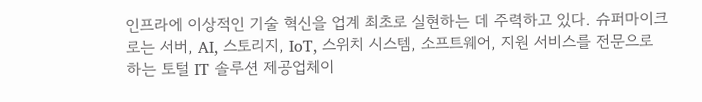인프라에 이상적인 기술 혁신을 업계 최초로 실현하는 데 주력하고 있다. 슈퍼마이크로는 서버, AI, 스토리지, IoT, 스위치 시스템, 소프트웨어, 지원 서비스를 전문으로 하는 토털 IT 솔루션 제공업체이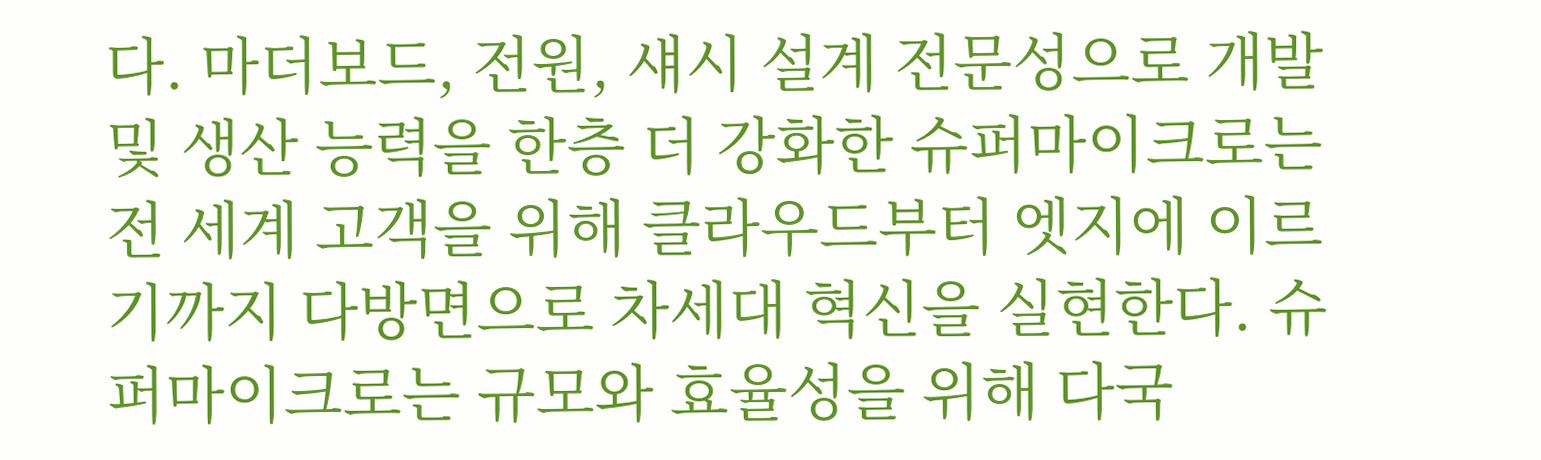다. 마더보드, 전원, 섀시 설계 전문성으로 개발 및 생산 능력을 한층 더 강화한 슈퍼마이크로는 전 세계 고객을 위해 클라우드부터 엣지에 이르기까지 다방면으로 차세대 혁신을 실현한다. 슈퍼마이크로는 규모와 효율성을 위해 다국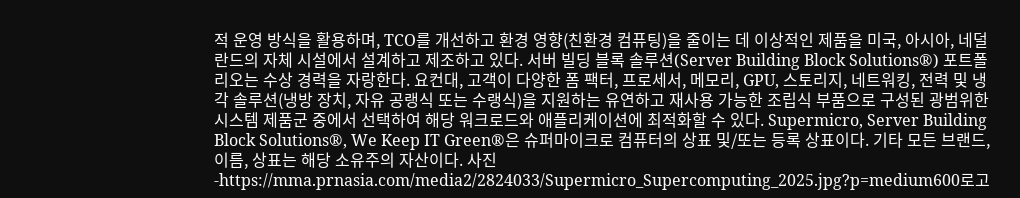적 운영 방식을 활용하며, TCO를 개선하고 환경 영향(친환경 컴퓨팅)을 줄이는 데 이상적인 제품을 미국, 아시아, 네덜란드의 자체 시설에서 설계하고 제조하고 있다. 서버 빌딩 블록 솔루션(Server Building Block Solutions®) 포트폴리오는 수상 경력을 자랑한다. 요컨대, 고객이 다양한 폼 팩터, 프로세서, 메모리, GPU, 스토리지, 네트워킹, 전력 및 냉각 솔루션(냉방 장치, 자유 공랭식 또는 수랭식)을 지원하는 유연하고 재사용 가능한 조립식 부품으로 구성된 광범위한 시스템 제품군 중에서 선택하여 해당 워크로드와 애플리케이션에 최적화할 수 있다. Supermicro, Server Building Block Solutions®, We Keep IT Green®은 슈퍼마이크로 컴퓨터의 상표 및/또는 등록 상표이다. 기타 모든 브랜드, 이름, 상표는 해당 소유주의 자산이다. 사진 -https://mma.prnasia.com/media2/2824033/Supermicro_Supercomputing_2025.jpg?p=medium600로고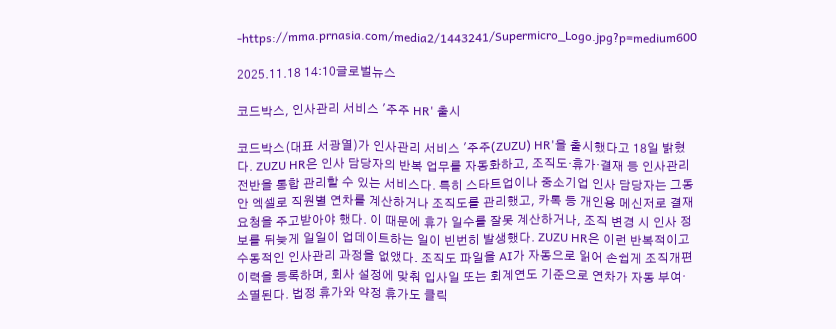-https://mma.prnasia.com/media2/1443241/Supermicro_Logo.jpg?p=medium600

2025.11.18 14:10글로벌뉴스

코드박스, 인사관리 서비스 '주주 HR' 출시

코드박스(대표 서광열)가 인사관리 서비스 '주주(ZUZU) HR'을 출시했다고 18일 밝혔다. ZUZU HR은 인사 담당자의 반복 업무를 자동화하고, 조직도·휴가·결재 등 인사관리 전반을 통합 관리할 수 있는 서비스다. 특히 스타트업이나 중소기업 인사 담당자는 그동안 엑셀로 직원별 연차를 계산하거나 조직도를 관리했고, 카톡 등 개인용 메신저로 결재 요청을 주고받아야 했다. 이 때문에 휴가 일수를 잘못 계산하거나, 조직 변경 시 인사 정보를 뒤늦게 일일이 업데이트하는 일이 빈번히 발생했다. ZUZU HR은 이런 반복적이고 수동적인 인사관리 과정을 없앴다. 조직도 파일을 AI가 자동으로 읽어 손쉽게 조직개편 이력을 등록하며, 회사 설정에 맞춰 입사일 또는 회계연도 기준으로 연차가 자동 부여·소멸된다. 법정 휴가와 약정 휴가도 클릭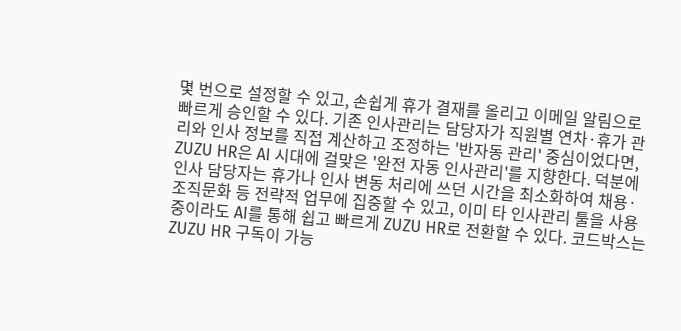몇 번으로 설정할 수 있고, 손쉽게 휴가 결재를 올리고 이메일 알림으로 빠르게 승인할 수 있다. 기존 인사관리는 담당자가 직원별 연차·휴가 관리와 인사 정보를 직접 계산하고 조정하는 '반자동 관리' 중심이었다면, ZUZU HR은 AI 시대에 걸맞은 '완전 자동 인사관리'를 지향한다. 덕분에 인사 담당자는 휴가나 인사 변동 처리에 쓰던 시간을 최소화하여 채용·조직문화 등 전략적 업무에 집중할 수 있고, 이미 타 인사관리 툴을 사용 중이라도 AI를 통해 쉽고 빠르게 ZUZU HR로 전환할 수 있다. 코드박스는 ZUZU HR 구독이 가능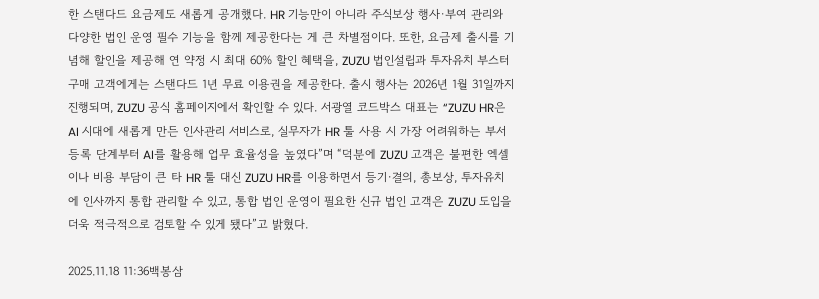한 스탠다드 요금제도 새롭게 공개했다. HR 기능만이 아니라 주식보상 행사·부여 관리와 다양한 법인 운영 필수 기능을 함께 제공한다는 게 큰 차별점이다. 또한, 요금제 출시를 기념해 할인을 제공해 연 약정 시 최대 60% 할인 혜택을, ZUZU 법인설립과 투자유치 부스터 구매 고객에게는 스탠다드 1년 무료 이용권을 제공한다. 출시 행사는 2026년 1월 31일까지 진행되며, ZUZU 공식 홈페이지에서 확인할 수 있다. 서광열 코드박스 대표는 “ZUZU HR은 AI 시대에 새롭게 만든 인사관리 서비스로, 실무자가 HR 툴 사용 시 가장 어려워하는 부서 등록 단계부터 AI를 활용해 업무 효율성을 높였다”며 “덕분에 ZUZU 고객은 불편한 엑셀이나 비용 부담이 큰 타 HR 툴 대신 ZUZU HR를 이용하면서 등기·결의, 총보상, 투자유치에 인사까지 통합 관리할 수 있고, 통합 법인 운영이 필요한 신규 법인 고객은 ZUZU 도입을 더욱 적극적으로 검토할 수 있게 됐다”고 밝혔다.

2025.11.18 11:36백봉삼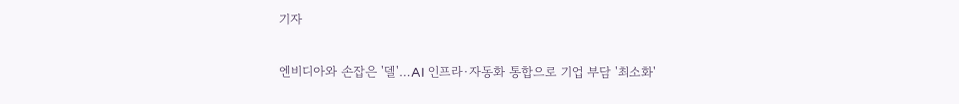기자

엔비디아와 손잡은 '델'…AI 인프라·자동화 통합으로 기업 부담 '최소화'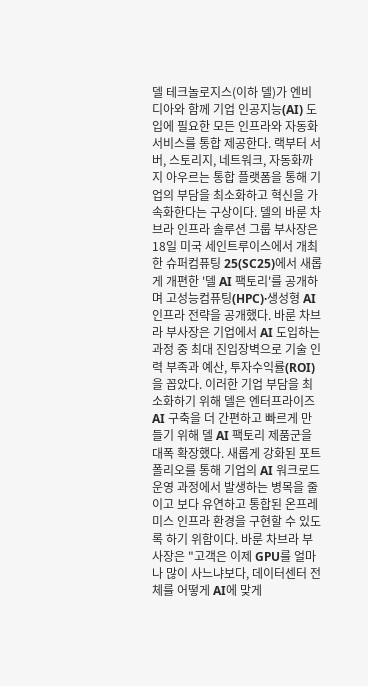델 테크놀로지스(이하 델)가 엔비디아와 함께 기업 인공지능(AI) 도입에 필요한 모든 인프라와 자동화 서비스를 통합 제공한다. 랙부터 서버, 스토리지, 네트워크, 자동화까지 아우르는 통합 플랫폼을 통해 기업의 부담을 최소화하고 혁신을 가속화한다는 구상이다. 델의 바룬 차브라 인프라 솔루션 그룹 부사장은 18일 미국 세인트루이스에서 개최한 슈퍼컴퓨팅 25(SC25)에서 새롭게 개편한 '델 AI 팩토리'를 공개하며 고성능컴퓨팅(HPC)·생성형 AI 인프라 전략을 공개했다. 바룬 차브라 부사장은 기업에서 AI 도입하는 과정 중 최대 진입장벽으로 기술 인력 부족과 예산, 투자수익률(ROI)을 꼽았다. 이러한 기업 부담을 최소화하기 위해 델은 엔터프라이즈 AI 구축을 더 간편하고 빠르게 만들기 위해 델 AI 팩토리 제품군을 대폭 확장했다. 새롭게 강화된 포트폴리오를 통해 기업의 AI 워크로드 운영 과정에서 발생하는 병목을 줄이고 보다 유연하고 통합된 온프레미스 인프라 환경을 구현할 수 있도록 하기 위함이다. 바룬 차브라 부사장은 "고객은 이제 GPU를 얼마나 많이 사느냐보다, 데이터센터 전체를 어떻게 AI에 맞게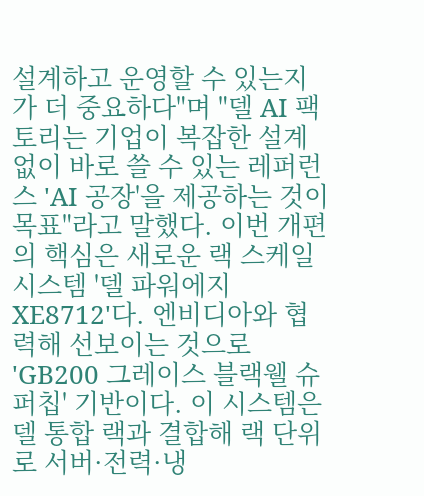설계하고 운영할 수 있는지가 더 중요하다"며 "델 AI 팩토리는 기업이 복잡한 설계 없이 바로 쓸 수 있는 레퍼런스 'AI 공장'을 제공하는 것이 목표"라고 말했다. 이번 개편의 핵심은 새로운 랙 스케일 시스템 '델 파워에지 XE8712'다. 엔비디아와 협력해 선보이는 것으로 'GB200 그레이스 블랙웰 슈퍼칩' 기반이다. 이 시스템은 델 통합 랙과 결합해 랙 단위로 서버·전력·냉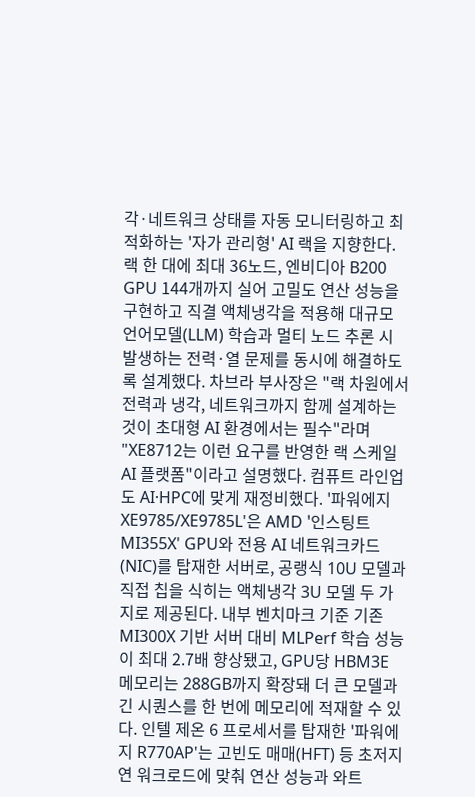각·네트워크 상태를 자동 모니터링하고 최적화하는 '자가 관리형' AI 랙을 지향한다. 랙 한 대에 최대 36노드, 엔비디아 B200 GPU 144개까지 실어 고밀도 연산 성능을 구현하고 직결 액체냉각을 적용해 대규모 언어모델(LLM) 학습과 멀티 노드 추론 시 발생하는 전력·열 문제를 동시에 해결하도록 설계했다. 차브라 부사장은 "랙 차원에서 전력과 냉각, 네트워크까지 함께 설계하는 것이 초대형 AI 환경에서는 필수"라며 "XE8712는 이런 요구를 반영한 랙 스케일 AI 플랫폼"이라고 설명했다. 컴퓨트 라인업도 AI·HPC에 맞게 재정비했다. '파워에지 XE9785/XE9785L'은 AMD '인스팅트 MI355X' GPU와 전용 AI 네트워크카드(NIC)를 탑재한 서버로, 공랭식 10U 모델과 직접 칩을 식히는 액체냉각 3U 모델 두 가지로 제공된다. 내부 벤치마크 기준 기존 MI300X 기반 서버 대비 MLPerf 학습 성능이 최대 2.7배 향상됐고, GPU당 HBM3E 메모리는 288GB까지 확장돼 더 큰 모델과 긴 시퀀스를 한 번에 메모리에 적재할 수 있다. 인텔 제온 6 프로세서를 탑재한 '파워에지 R770AP'는 고빈도 매매(HFT) 등 초저지연 워크로드에 맞춰 연산 성능과 와트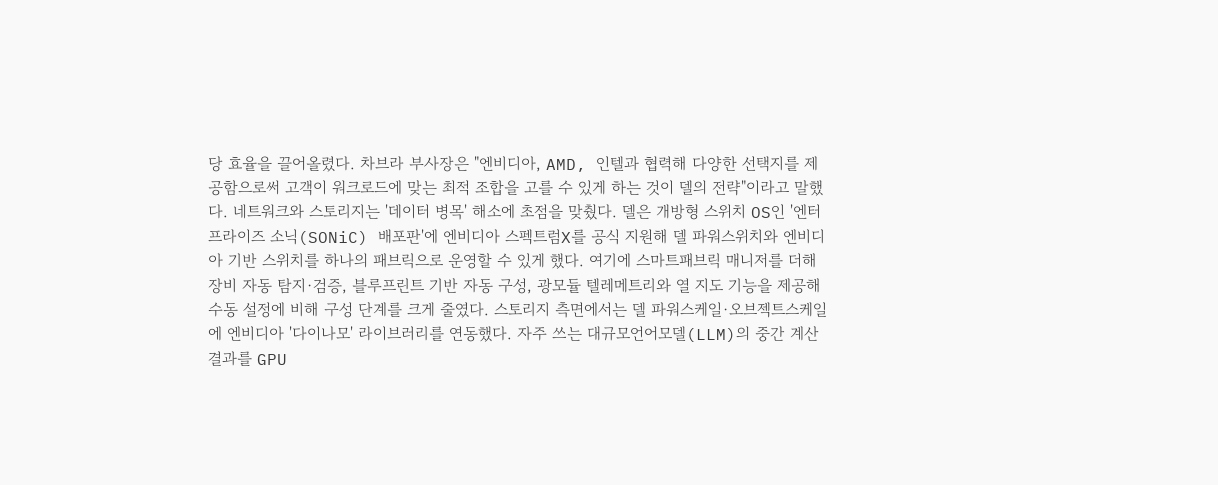당 효율을 끌어올렸다. 차브라 부사장은 "엔비디아, AMD, 인텔과 협력해 다양한 선택지를 제공함으로써 고객이 워크로드에 맞는 최적 조합을 고를 수 있게 하는 것이 델의 전략"이라고 말했다. 네트워크와 스토리지는 '데이터 병목' 해소에 초점을 맞췄다. 델은 개방형 스위치 OS인 '엔터프라이즈 소닉(SONiC) 배포판'에 엔비디아 스펙트럼X를 공식 지원해 델 파워스위치와 엔비디아 기반 스위치를 하나의 패브릭으로 운영할 수 있게 했다. 여기에 스마트패브릭 매니저를 더해 장비 자동 탐지·검증, 블루프린트 기반 자동 구성, 광모듈 텔레메트리와 열 지도 기능을 제공해 수동 설정에 비해 구성 단계를 크게 줄였다. 스토리지 측면에서는 델 파워스케일·오브젝트스케일에 엔비디아 '다이나모' 라이브러리를 연동했다. 자주 쓰는 대규모언어모델(LLM)의 중간 계산 결과를 GPU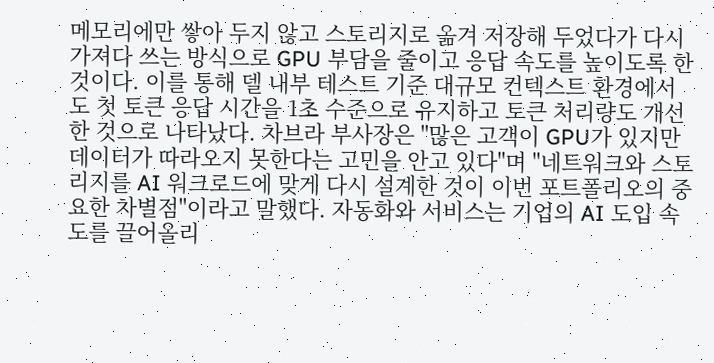메모리에만 쌓아 두지 않고 스토리지로 옮겨 저장해 두었다가 다시 가져다 쓰는 방식으로 GPU 부담을 줄이고 응답 속도를 높이도록 한 것이다. 이를 통해 델 내부 테스트 기준 대규모 컨텍스트 환경에서도 첫 토큰 응답 시간을 1초 수준으로 유지하고 토큰 처리량도 개선한 것으로 나타났다. 차브라 부사장은 "많은 고객이 GPU가 있지만 데이터가 따라오지 못한다는 고민을 안고 있다"며 "네트워크와 스토리지를 AI 워크로드에 맞게 다시 설계한 것이 이번 포트폴리오의 중요한 차별점"이라고 말했다. 자동화와 서비스는 기업의 AI 도입 속도를 끌어올리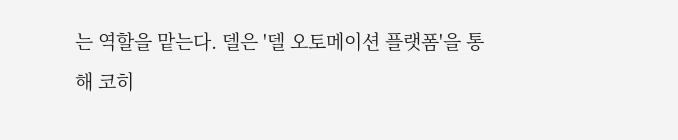는 역할을 맡는다. 델은 '델 오토메이션 플랫폼'을 통해 코히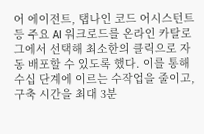어 에이전트, 탭나인 코드 어시스턴트 등 주요 AI 워크로드를 온라인 카탈로그에서 선택해 최소한의 클릭으로 자동 배포할 수 있도록 했다. 이를 통해 수십 단계에 이르는 수작업을 줄이고, 구축 시간을 최대 3분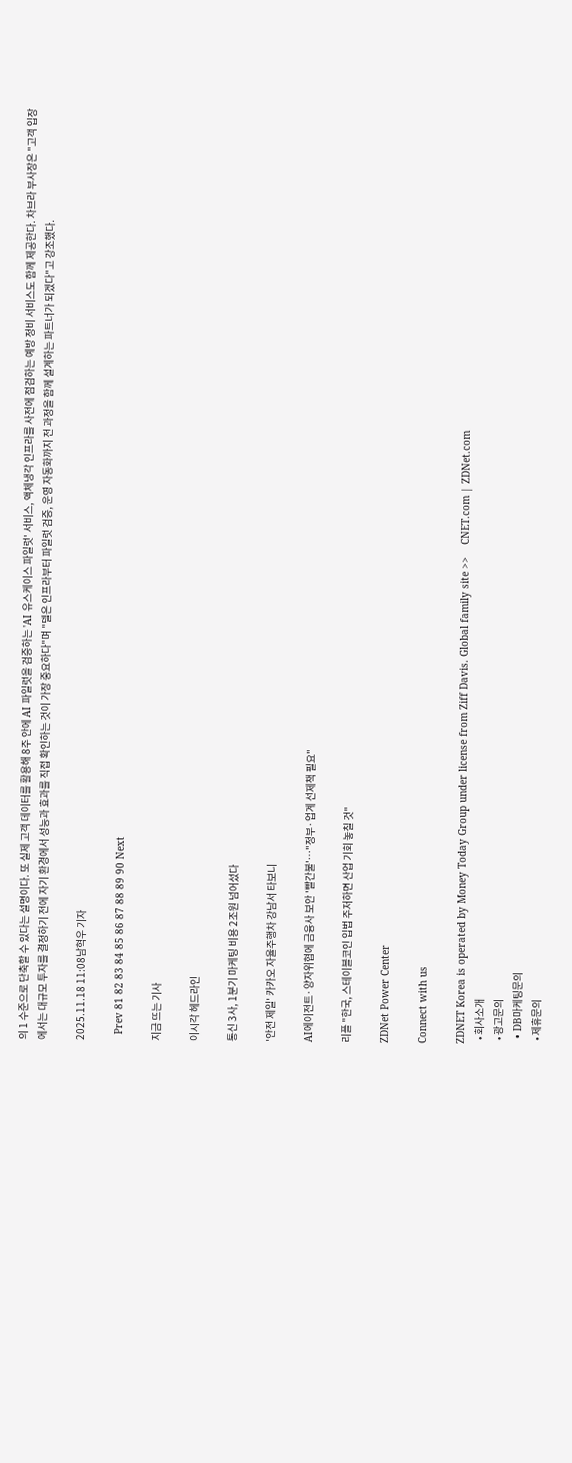의 1 수준으로 단축할 수 있다는 설명이다. 또 실제 고객 데이터를 활용해 8주 안에 AI 파일럿을 검증하는 'AI 유스케이스 파일럿' 서비스, 액체냉각 인프라를 사전에 점검하는 예방 정비 서비스도 함께 제공한다. 차브라 부사장은 "고객 입장에서는 대규모 투자를 결정하기 전에 자기 환경에서 성능과 효과를 직접 확인하는 것이 가장 중요하다"며 "델은 인프라부터 파일럿 검증, 운영 자동화까지 전 과정을 함께 설계하는 파트너가 되겠다"고 강조했다.

2025.11.18 11:08남혁우 기자

  Prev 81 82 83 84 85 86 87 88 89 90 Next

지금 뜨는 기사

이시각 헤드라인

통신 3사, 1분기 마케팅 비용 2조원 넘어섰다

'안전 제일' 카카오 자율주행차 강남서 타보니

AI에이전트·양자위협에 금융사 보안 '빨간불'…"정부·업계 선제책 필요"

리플 "한국, 스테이블코인 입법 주저하면 산업 기회 놓칠 것"

ZDNet Power Center

Connect with us

ZDNET Korea is operated by Money Today Group under license from Ziff Davis. Global family site >>    CNET.com | ZDNet.com
  • 회사소개
  • 광고문의
  • DB마케팅문의
  • 제휴문의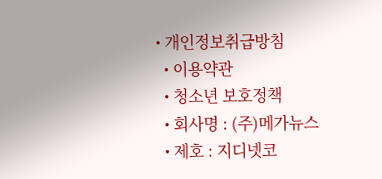• 개인정보취급방침
  • 이용약관
  • 청소년 보호정책
  • 회사명 : (주)메가뉴스
  • 제호 : 지디넷코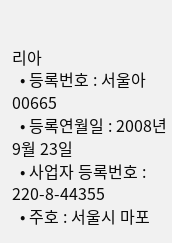리아
  • 등록번호 : 서울아00665
  • 등록연월일 : 2008년 9월 23일
  • 사업자 등록번호 : 220-8-44355
  • 주호 : 서울시 마포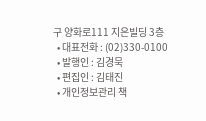구 양화로111 지은빌딩 3층
  • 대표전화 : (02)330-0100
  • 발행인 : 김경묵
  • 편집인 : 김태진
  • 개인정보관리 책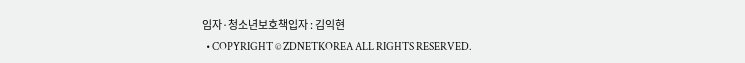임자·청소년보호책입자 : 김익현
  • COPYRIGHT © ZDNETKOREA ALL RIGHTS RESERVED.